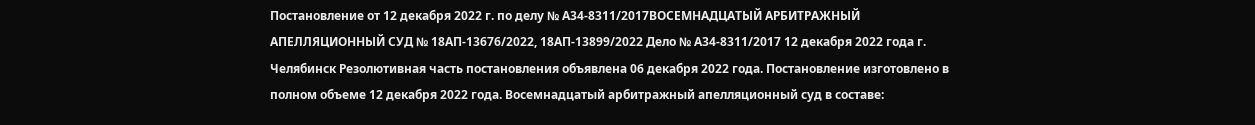Постановление от 12 декабря 2022 г. по делу № А34-8311/2017ВОСЕМНАДЦАТЫЙ АРБИТРАЖНЫЙ АПЕЛЛЯЦИОННЫЙ СУД № 18АП-13676/2022, 18АП-13899/2022 Дело № А34-8311/2017 12 декабря 2022 года г. Челябинск Резолютивная часть постановления объявлена 06 декабря 2022 года. Постановление изготовлено в полном объеме 12 декабря 2022 года. Восемнадцатый арбитражный апелляционный суд в составе: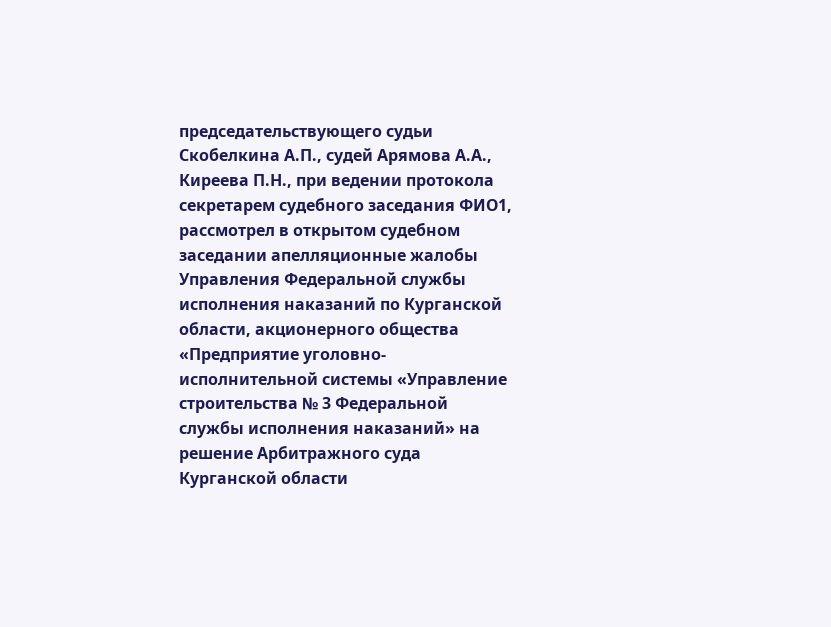председательствующего судьи Скобелкина А.П., судей Арямова А.А., Киреева П.Н., при ведении протокола секретарем судебного заседания ФИО1, рассмотрел в открытом судебном заседании апелляционные жалобы Управления Федеральной службы исполнения наказаний по Курганской области, акционерного общества «Предприятие уголовно-исполнительной системы «Управление строительства № 3 Федеральной службы исполнения наказаний» на решение Арбитражного суда Курганской области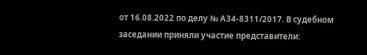от 16.08.2022 по делу № А34-8311/2017. В судебном заседании приняли участие представители: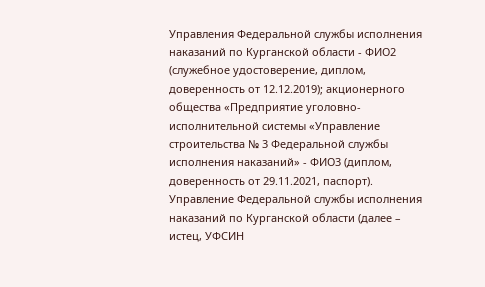Управления Федеральной службы исполнения наказаний по Курганской области - ФИО2 (служебное удостоверение, диплом, доверенность от 12.12.2019); акционерного общества «Предприятие уголовно-исполнительной системы «Управление строительства № 3 Федеральной службы исполнения наказаний» - ФИО3 (диплом, доверенность от 29.11.2021, паспорт). Управление Федеральной службы исполнения наказаний по Курганской области (далее – истец, УФСИН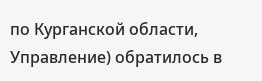по Курганской области, Управление) обратилось в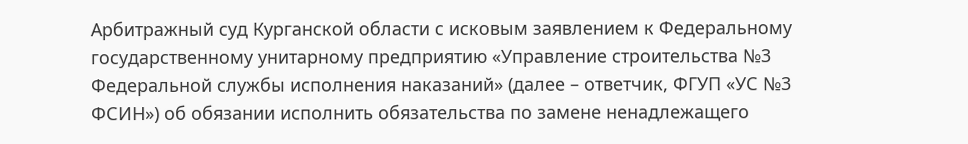Арбитражный суд Курганской области с исковым заявлением к Федеральному государственному унитарному предприятию «Управление строительства №3 Федеральной службы исполнения наказаний» (далее – ответчик, ФГУП «УС №3 ФСИН») об обязании исполнить обязательства по замене ненадлежащего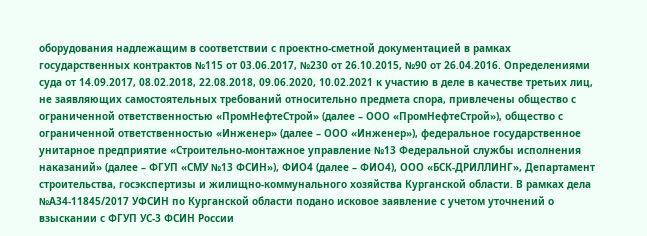оборудования надлежащим в соответствии с проектно-сметной документацией в рамках государственных контрактов №115 от 03.06.2017, №230 от 26.10.2015, №90 от 26.04.2016. Определениями суда от 14.09.2017, 08.02.2018, 22.08.2018, 09.06.2020, 10.02.2021 к участию в деле в качестве третьих лиц, не заявляющих самостоятельных требований относительно предмета спора, привлечены общество с ограниченной ответственностью «ПромНефтеСтрой» (далее – ООО «ПромНефтеСтрой»), общество с ограниченной ответственностью «Инженер» (далее – ООО «Инженер»), федеральное государственное унитарное предприятие «Строительно-монтажное управление №13 Федеральной службы исполнения наказаний» (далее – ФГУП «СМУ №13 ФСИН»), ФИО4 (далее – ФИО4), ООО «БСК-ДРИЛЛИНГ», Департамент строительства, госэкспертизы и жилищно-коммунального хозяйства Курганской области. В рамках дела №А34-11845/2017 УФСИН по Курганской области подано исковое заявление с учетом уточнений о взыскании с ФГУП УС-3 ФСИН России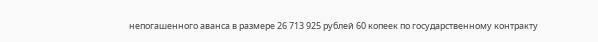непогашенного аванса в размере 26 713 925 рублей 60 копеек по государственному контракту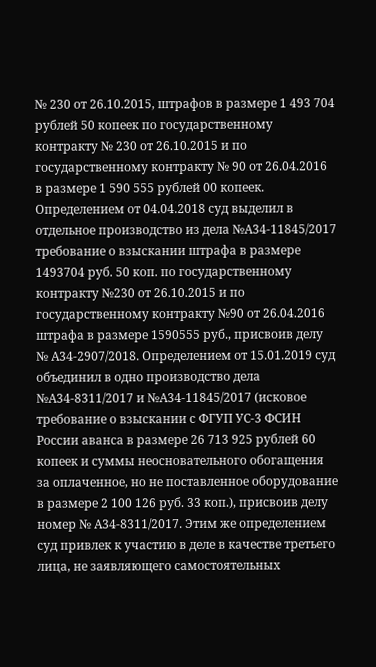№ 230 от 26.10.2015, штрафов в размере 1 493 704 рублей 50 копеек по государственному контракту № 230 от 26.10.2015 и по государственному контракту № 90 от 26.04.2016 в размере 1 590 555 рублей 00 копеек. Определением от 04.04.2018 суд выделил в отдельное производство из дела №А34-11845/2017 требование о взыскании штрафа в размере 1493704 руб. 50 коп. по государственному контракту №230 от 26.10.2015 и по государственному контракту №90 от 26.04.2016 штрафа в размере 1590555 руб., присвоив делу № А34-2907/2018. Определением от 15.01.2019 суд объединил в одно производство дела №А34-8311/2017 и №А34-11845/2017 (исковое требование о взыскании с ФГУП УС-3 ФСИН России аванса в размере 26 713 925 рублей 60 копеек и суммы неосновательного обогащения за оплаченное, но не поставленное оборудование в размере 2 100 126 руб. 33 коп.), присвоив делу номер № А34-8311/2017. Этим же определением суд привлек к участию в деле в качестве третьего лица, не заявляющего самостоятельных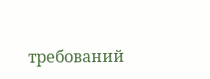требований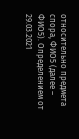относительно предмета спора, ФИО5 (далее – ФИО5). Определением от 29.03.2021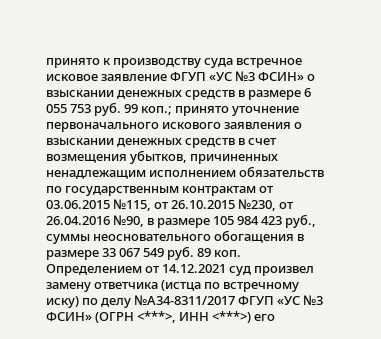принято к производству суда встречное исковое заявление ФГУП «УС №3 ФСИН» о взыскании денежных средств в размере 6 055 753 руб. 99 коп.; принято уточнение первоначального искового заявления о взыскании денежных средств в счет возмещения убытков, причиненных ненадлежащим исполнением обязательств по государственным контрактам от 03.06.2015 №115, от 26.10.2015 №230, от 26.04.2016 №90, в размере 105 984 423 руб., суммы неосновательного обогащения в размере 33 067 549 руб. 89 коп. Определением от 14.12.2021 суд произвел замену ответчика (истца по встречному иску) по делу №А34-8311/2017 ФГУП «УС №3 ФСИН» (ОГРН <***>, ИНН <***>) его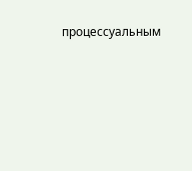процессуальным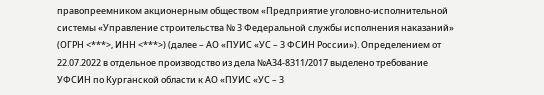правопреемником акционерным обществом «Предприятие уголовно-исполнительной системы «Управление строительства № 3 Федеральной службы исполнения наказаний» (ОГРН <***>, ИНН <***>) (далее – АО «ПУИС «УС – 3 ФСИН России»). Определением от 22.07.2022 в отдельное производство из дела №А34-8311/2017 выделено требование УФСИН по Курганской области к АО «ПУИС «УС – 3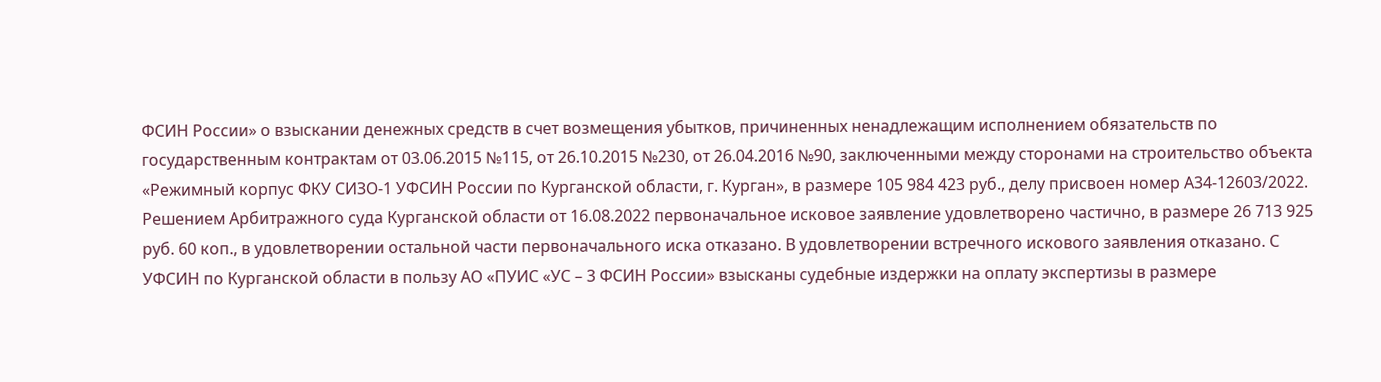ФСИН России» о взыскании денежных средств в счет возмещения убытков, причиненных ненадлежащим исполнением обязательств по государственным контрактам от 03.06.2015 №115, от 26.10.2015 №230, от 26.04.2016 №90, заключенными между сторонами на строительство объекта «Режимный корпус ФКУ СИЗО-1 УФСИН России по Курганской области, г. Курган», в размере 105 984 423 руб., делу присвоен номер А34-12603/2022. Решением Арбитражного суда Курганской области от 16.08.2022 первоначальное исковое заявление удовлетворено частично, в размере 26 713 925 руб. 60 коп., в удовлетворении остальной части первоначального иска отказано. В удовлетворении встречного искового заявления отказано. С УФСИН по Курганской области в пользу АО «ПУИС «УС – 3 ФСИН России» взысканы судебные издержки на оплату экспертизы в размере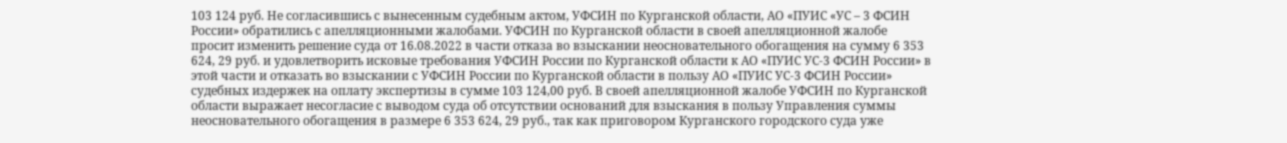103 124 руб. Не согласившись с вынесенным судебным актом, УФСИН по Курганской области, АО «ПУИС «УС – 3 ФСИН России» обратились с апелляционными жалобами. УФСИН по Курганской области в своей апелляционной жалобе просит изменить решение суда от 16.08.2022 в части отказа во взыскании неосновательного обогащения на сумму 6 353 624, 29 руб. и удовлетворить исковые требования УФСИН России по Курганской области к АО «ПУИС УС-3 ФСИН России» в этой части и отказать во взыскании с УФСИН России по Курганской области в пользу АО «ПУИС УС-3 ФСИН России» судебных издержек на оплату экспертизы в сумме 103 124,00 руб. В своей апелляционной жалобе УФСИН по Курганской области выражает несогласие с выводом суда об отсутствии оснований для взыскания в пользу Управления суммы неосновательного обогащения в размере 6 353 624, 29 руб., так как приговором Курганского городского суда уже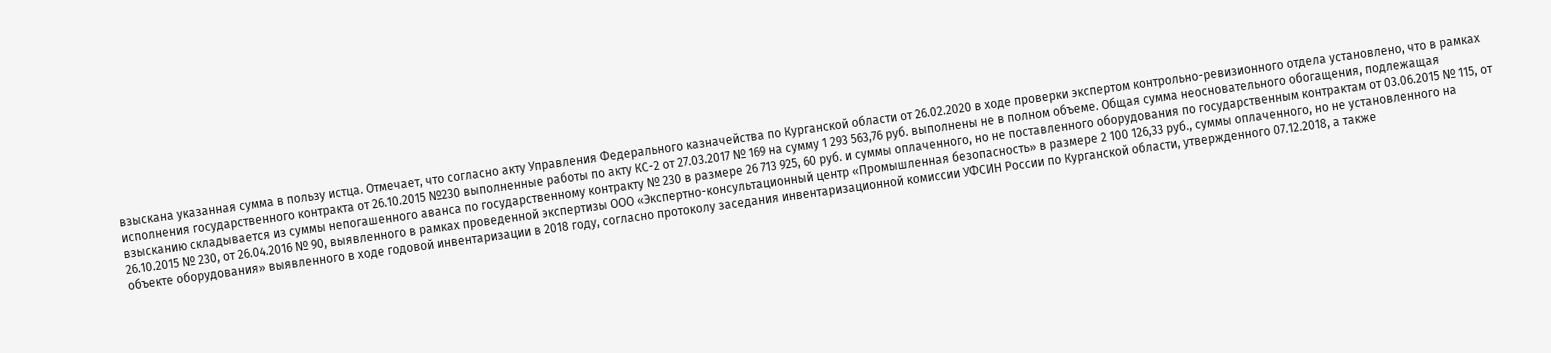взыскана указанная сумма в пользу истца. Отмечает, что согласно акту Управления Федерального казначейства по Курганской области от 26.02.2020 в ходе проверки экспертом контрольно-ревизионного отдела установлено, что в рамках исполнения государственного контракта от 26.10.2015 №230 выполненные работы по акту КС-2 от 27.03.2017 № 169 на сумму 1 293 563,76 руб. выполнены не в полном объеме. Общая сумма неосновательного обогащения, подлежащая взысканию складывается из суммы непогашенного аванса по государственному контракту № 230 в размере 26 713 925, 60 руб. и суммы оплаченного, но не поставленного оборудования по государственным контрактам от 03.06.2015 № 115, от 26.10.2015 № 230, от 26.04.2016 № 90, выявленного в рамках проведенной экспертизы ООО «Экспертно-консультационный центр «Промышленная безопасность» в размере 2 100 126,33 руб., суммы оплаченного, но не установленного на объекте оборудования» выявленного в ходе годовой инвентаризации в 2018 году, согласно протоколу заседания инвентаризационной комиссии УФСИН России по Курганской области, утвержденного 07.12.2018, а также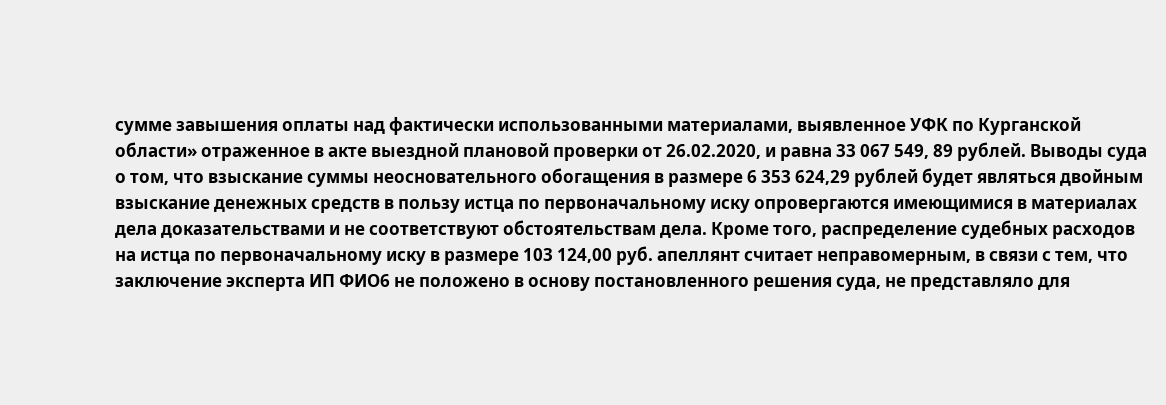сумме завышения оплаты над фактически использованными материалами, выявленное УФК по Курганской области» отраженное в акте выездной плановой проверки от 26.02.2020, и равна 33 067 549, 89 рублей. Выводы суда о том, что взыскание суммы неосновательного обогащения в размере 6 353 624,29 рублей будет являться двойным взыскание денежных средств в пользу истца по первоначальному иску опровергаются имеющимися в материалах дела доказательствами и не соответствуют обстоятельствам дела. Кроме того, распределение судебных расходов на истца по первоначальному иску в размере 103 124,00 руб. апеллянт считает неправомерным, в связи с тем, что заключение эксперта ИП ФИО6 не положено в основу постановленного решения суда, не представляло для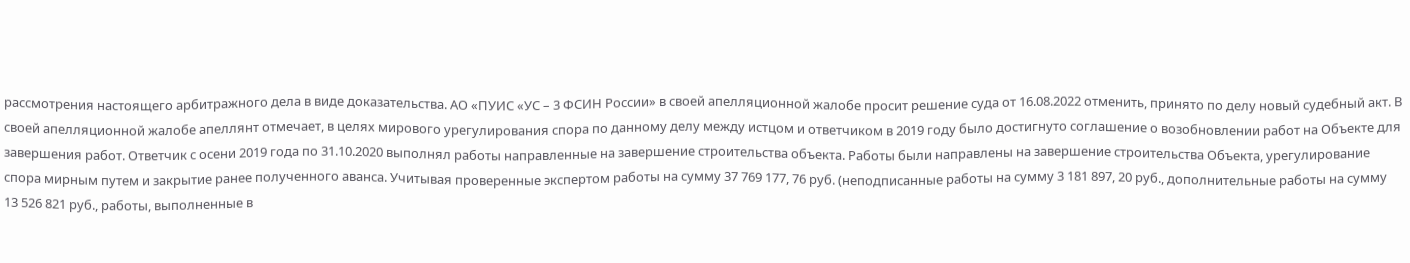рассмотрения настоящего арбитражного дела в виде доказательства. АО «ПУИС «УС – 3 ФСИН России» в своей апелляционной жалобе просит решение суда от 16.08.2022 отменить, принято по делу новый судебный акт. В своей апелляционной жалобе апеллянт отмечает, в целях мирового урегулирования спора по данному делу между истцом и ответчиком в 2019 году было достигнуто соглашение о возобновлении работ на Объекте для завершения работ. Ответчик с осени 2019 года по 31.10.2020 выполнял работы направленные на завершение строительства объекта. Работы были направлены на завершение строительства Объекта, урегулирование спора мирным путем и закрытие ранее полученного аванса. Учитывая проверенные экспертом работы на сумму 37 769 177, 76 руб. (неподписанные работы на сумму 3 181 897, 20 руб., дополнительные работы на сумму 13 526 821 руб., работы, выполненные в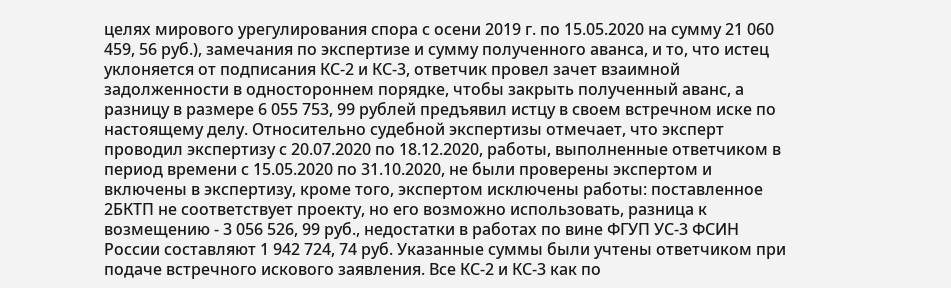целях мирового урегулирования спора с осени 2019 г. по 15.05.2020 на сумму 21 060 459, 56 руб.), замечания по экспертизе и сумму полученного аванса, и то, что истец уклоняется от подписания КС-2 и КС-3, ответчик провел зачет взаимной задолженности в одностороннем порядке, чтобы закрыть полученный аванс, а разницу в размере 6 055 753, 99 рублей предъявил истцу в своем встречном иске по настоящему делу. Относительно судебной экспертизы отмечает, что эксперт проводил экспертизу с 20.07.2020 по 18.12.2020, работы, выполненные ответчиком в период времени с 15.05.2020 по 31.10.2020, не были проверены экспертом и включены в экспертизу, кроме того, экспертом исключены работы: поставленное 2БКТП не соответствует проекту, но его возможно использовать, разница к возмещению - 3 056 526, 99 руб., недостатки в работах по вине ФГУП УС-3 ФСИН России составляют 1 942 724, 74 руб. Указанные суммы были учтены ответчиком при подаче встречного искового заявления. Все КС-2 и КС-3 как по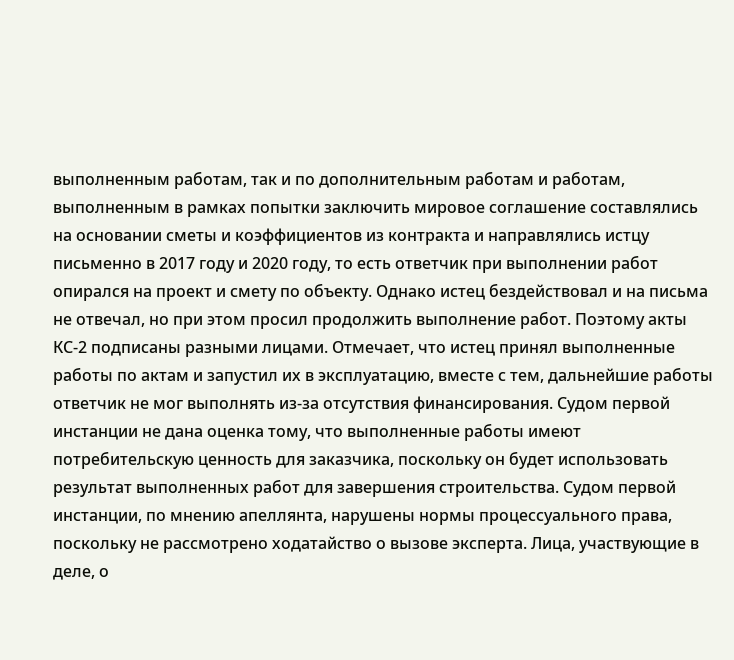выполненным работам, так и по дополнительным работам и работам, выполненным в рамках попытки заключить мировое соглашение составлялись на основании сметы и коэффициентов из контракта и направлялись истцу письменно в 2017 году и 2020 году, то есть ответчик при выполнении работ опирался на проект и смету по объекту. Однако истец бездействовал и на письма не отвечал, но при этом просил продолжить выполнение работ. Поэтому акты КС-2 подписаны разными лицами. Отмечает, что истец принял выполненные работы по актам и запустил их в эксплуатацию, вместе с тем, дальнейшие работы ответчик не мог выполнять из-за отсутствия финансирования. Судом первой инстанции не дана оценка тому, что выполненные работы имеют потребительскую ценность для заказчика, поскольку он будет использовать результат выполненных работ для завершения строительства. Судом первой инстанции, по мнению апеллянта, нарушены нормы процессуального права, поскольку не рассмотрено ходатайство о вызове эксперта. Лица, участвующие в деле, о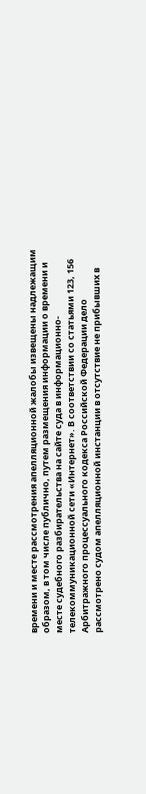времени и месте рассмотрения апелляционной жалобы извещены надлежащим образом, в том числе публично, путем размещения информации о времени и месте судебного разбирательства на сайте суда в информационно-телекоммуникационной сети «Интернет». В соответствии со статьями 123, 156 Арбитражного процессуального кодекса Российской Федерации дело рассмотрено судом апелляционной инстанции в отсутствие не прибывших в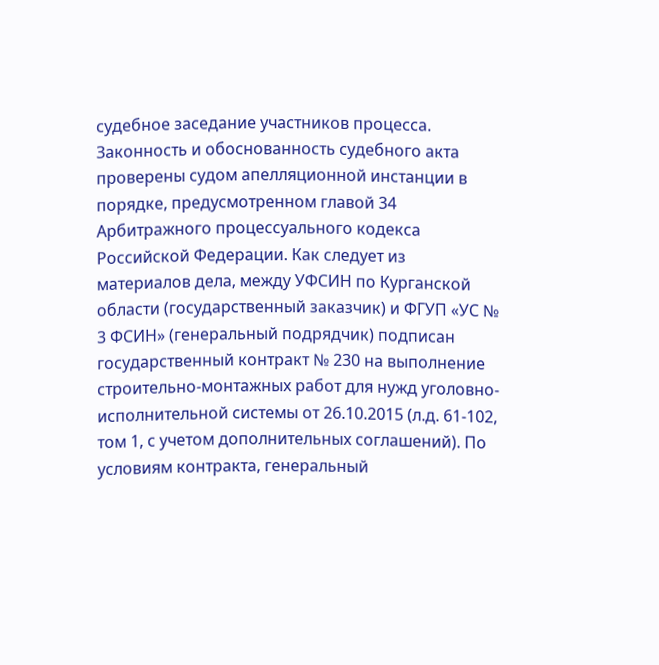судебное заседание участников процесса. Законность и обоснованность судебного акта проверены судом апелляционной инстанции в порядке, предусмотренном главой 34 Арбитражного процессуального кодекса Российской Федерации. Как следует из материалов дела, между УФСИН по Курганской области (государственный заказчик) и ФГУП «УС № 3 ФСИН» (генеральный подрядчик) подписан государственный контракт № 230 на выполнение строительно-монтажных работ для нужд уголовно-исполнительной системы от 26.10.2015 (л.д. 61-102, том 1, с учетом дополнительных соглашений). По условиям контракта, генеральный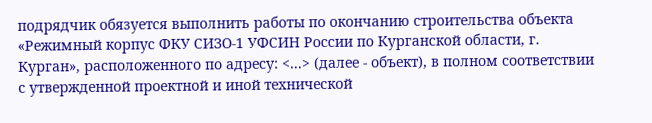подрядчик обязуется выполнить работы по окончанию строительства объекта «Режимный корпус ФКУ СИЗО-1 УФСИН России по Курганской области, г. Курган», расположенного по адресу: <...> (далее - объект), в полном соответствии с утвержденной проектной и иной технической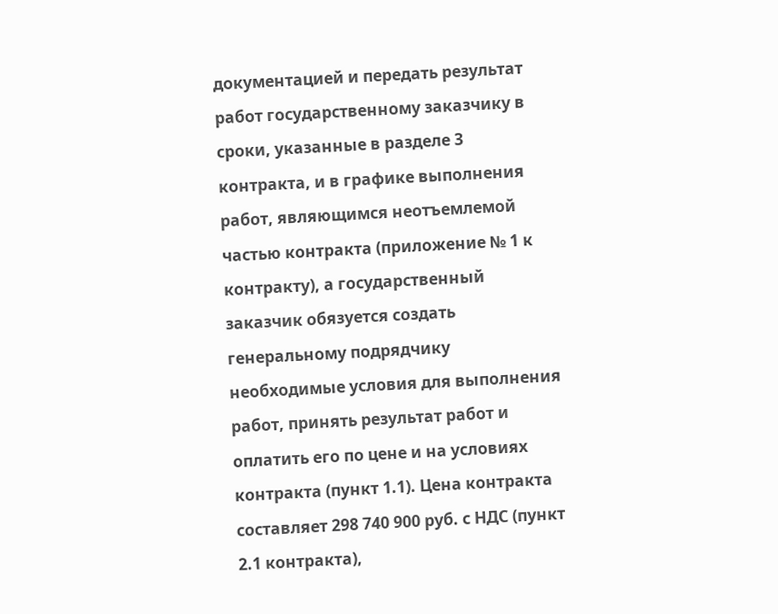документацией и передать результат работ государственному заказчику в сроки, указанные в разделе 3 контракта, и в графике выполнения работ, являющимся неотъемлемой частью контракта (приложение № 1 к контракту), а государственный заказчик обязуется создать генеральному подрядчику необходимые условия для выполнения работ, принять результат работ и оплатить его по цене и на условиях контракта (пункт 1.1). Цена контракта составляет 298 740 900 руб. с НДС (пункт 2.1 контракта),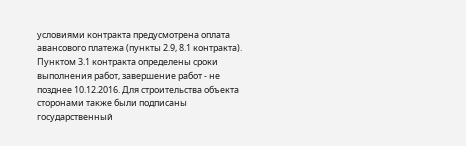условиями контракта предусмотрена оплата авансового платежа (пункты 2.9, 8.1 контракта). Пунктом 3.1 контракта определены сроки выполнения работ, завершение работ - не позднее 10.12.2016. Для строительства объекта сторонами также были подписаны государственный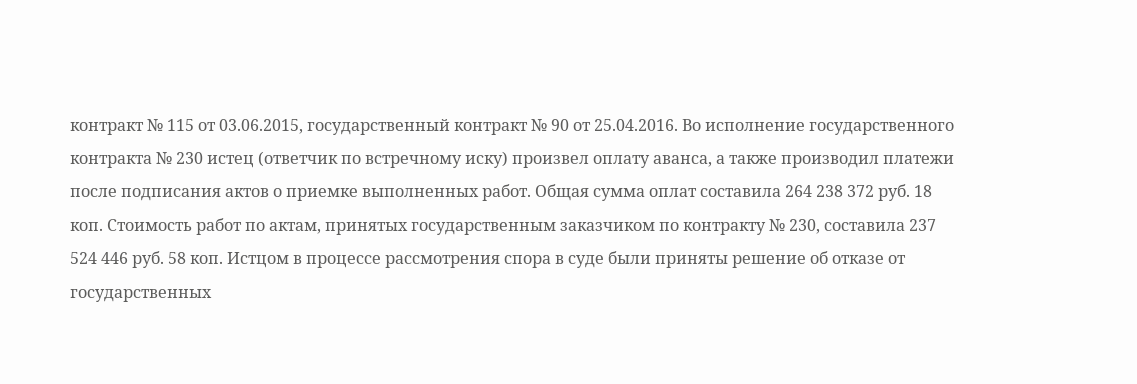контракт № 115 от 03.06.2015, государственный контракт № 90 от 25.04.2016. Во исполнение государственного контракта № 230 истец (ответчик по встречному иску) произвел оплату аванса, а также производил платежи после подписания актов о приемке выполненных работ. Общая сумма оплат составила 264 238 372 руб. 18 коп. Стоимость работ по актам, принятых государственным заказчиком по контракту № 230, составила 237 524 446 руб. 58 коп. Истцом в процессе рассмотрения спора в суде были приняты решение об отказе от государственных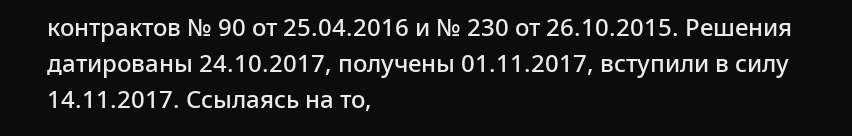контрактов № 90 от 25.04.2016 и № 230 от 26.10.2015. Решения датированы 24.10.2017, получены 01.11.2017, вступили в силу 14.11.2017. Ссылаясь на то,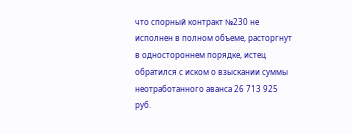что спорный контракт №230 не исполнен в полном объеме, расторгнут в одностороннем порядке, истец обратился с иском о взыскании суммы неотработанного аванса 26 713 925 руб.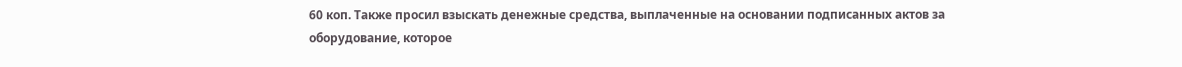60 коп. Также просил взыскать денежные средства, выплаченные на основании подписанных актов за оборудование, которое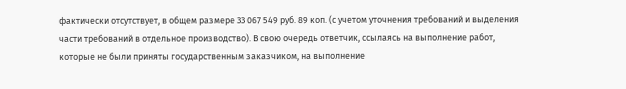фактически отсутствует, в общем размере 33 067 549 руб. 89 коп. (с учетом уточнения требований и выделения части требований в отдельное производство). В свою очередь ответчик, ссылаясь на выполнение работ, которые не были приняты государственным заказчиком, на выполнение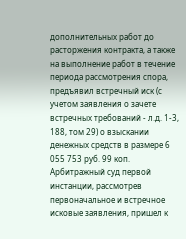дополнительных работ до расторжения контракта, а также на выполнение работ в течение периода рассмотрения спора, предъявил встречный иск (с учетом заявления о зачете встречных требований - л.д. 1-3, 188, том 29) о взыскании денежных средств в размере 6 055 753 руб. 99 коп. Арбитражный суд первой инстанции, рассмотрев первоначальное и встречное исковые заявления, пришел к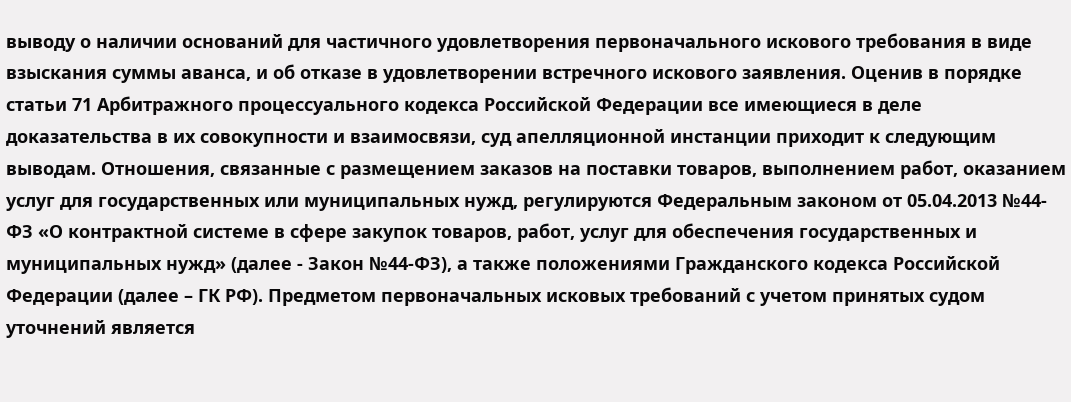выводу о наличии оснований для частичного удовлетворения первоначального искового требования в виде взыскания суммы аванса, и об отказе в удовлетворении встречного искового заявления. Оценив в порядке статьи 71 Арбитражного процессуального кодекса Российской Федерации все имеющиеся в деле доказательства в их совокупности и взаимосвязи, суд апелляционной инстанции приходит к следующим выводам. Отношения, связанные с размещением заказов на поставки товаров, выполнением работ, оказанием услуг для государственных или муниципальных нужд, регулируются Федеральным законом от 05.04.2013 №44-ФЗ «О контрактной системе в сфере закупок товаров, работ, услуг для обеспечения государственных и муниципальных нужд» (далее - Закон №44-ФЗ), а также положениями Гражданского кодекса Российской Федерации (далее – ГК РФ). Предметом первоначальных исковых требований с учетом принятых судом уточнений является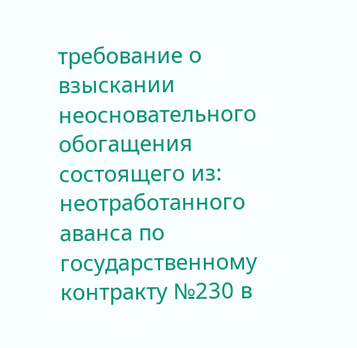требование о взыскании неосновательного обогащения состоящего из: неотработанного аванса по государственному контракту №230 в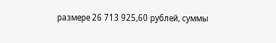размере 26 713 925,60 рублей, суммы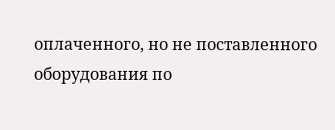оплаченного, но не поставленного оборудования по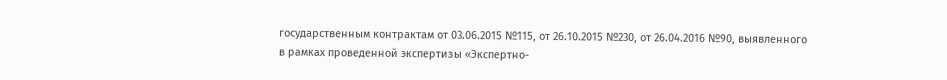государственным контрактам от 03.06.2015 №115, от 26.10.2015 №230, от 26.04.2016 №90, выявленного в рамках проведенной экспертизы «Экспертно-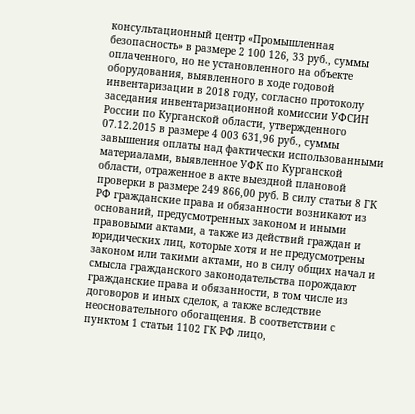консультационный центр «Промышленная безопасность» в размере 2 100 126, 33 руб., суммы оплаченного, но не установленного на объекте оборудования, выявленного в ходе годовой инвентаризации в 2018 году, согласно протоколу заседания инвентаризационной комиссии УФСИН России по Курганской области, утвержденного 07.12.2015 в размере 4 003 631,96 руб., суммы завышения оплаты над фактически использованными материалами, выявленное УФК по Курганской области, отраженное в акте выездной плановой проверки в размере 249 866,00 руб. В силу статьи 8 ГК РФ гражданские права и обязанности возникают из оснований, предусмотренных законом и иными правовыми актами, а также из действий граждан и юридических лиц, которые хотя и не предусмотрены законом или такими актами, но в силу общих начал и смысла гражданского законодательства порождают гражданские права и обязанности, в том числе из договоров и иных сделок, а также вследствие неосновательного обогащения. В соответствии с пунктом 1 статьи 1102 ГК РФ лицо,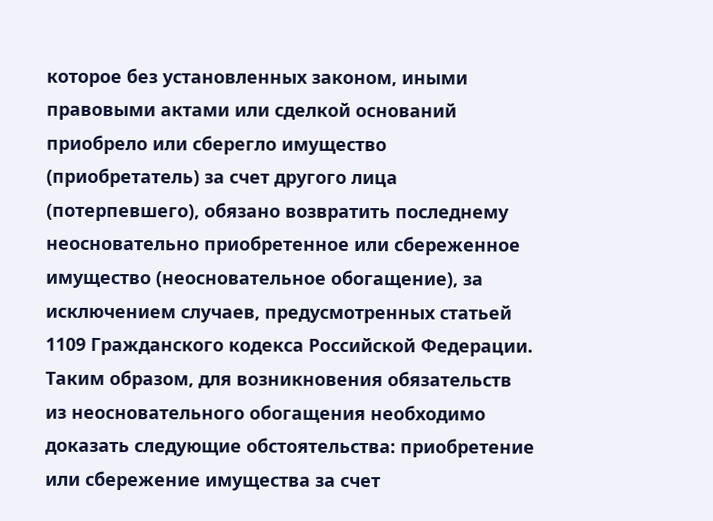которое без установленных законом, иными правовыми актами или сделкой оснований приобрело или сберегло имущество (приобретатель) за счет другого лица (потерпевшего), обязано возвратить последнему неосновательно приобретенное или сбереженное имущество (неосновательное обогащение), за исключением случаев, предусмотренных статьей 1109 Гражданского кодекса Российской Федерации. Таким образом, для возникновения обязательств из неосновательного обогащения необходимо доказать следующие обстоятельства: приобретение или сбережение имущества за счет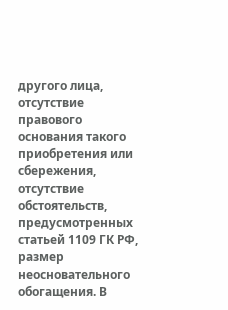другого лица, отсутствие правового основания такого приобретения или сбережения, отсутствие обстоятельств, предусмотренных статьей 1109 ГК РФ, размер неосновательного обогащения. В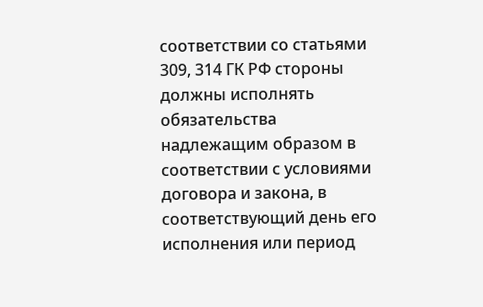соответствии со статьями 309, 314 ГК РФ стороны должны исполнять обязательства надлежащим образом в соответствии с условиями договора и закона, в соответствующий день его исполнения или период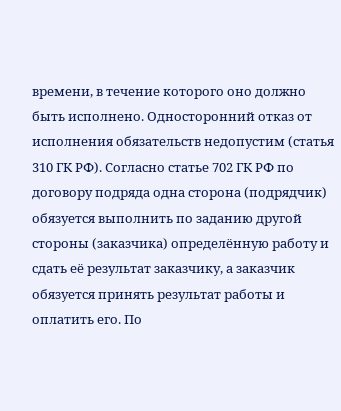времени, в течение которого оно должно быть исполнено. Односторонний отказ от исполнения обязательств недопустим (статья 310 ГК РФ). Согласно статье 702 ГК РФ по договору подряда одна сторона (подрядчик) обязуется выполнить по заданию другой стороны (заказчика) определённую работу и сдать её результат заказчику, а заказчик обязуется принять результат работы и оплатить его. По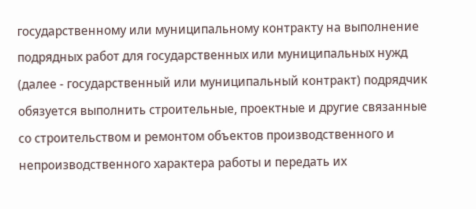государственному или муниципальному контракту на выполнение подрядных работ для государственных или муниципальных нужд (далее - государственный или муниципальный контракт) подрядчик обязуется выполнить строительные, проектные и другие связанные со строительством и ремонтом объектов производственного и непроизводственного характера работы и передать их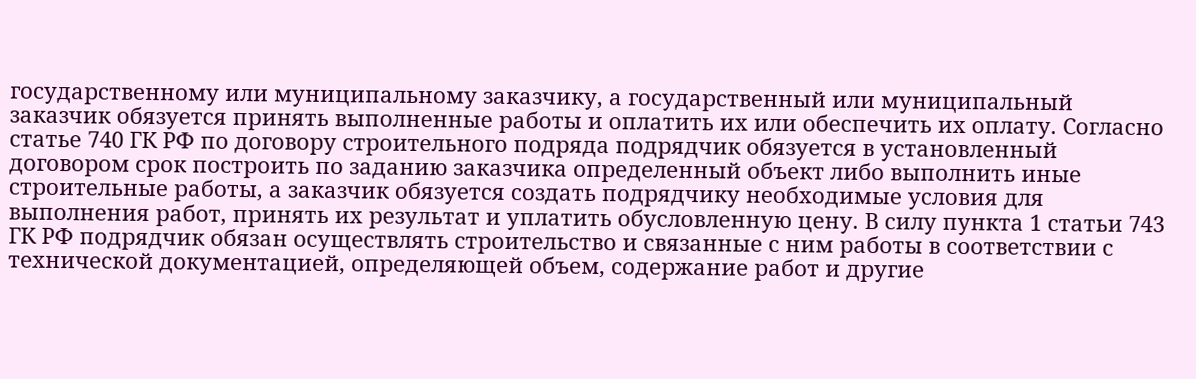государственному или муниципальному заказчику, а государственный или муниципальный заказчик обязуется принять выполненные работы и оплатить их или обеспечить их оплату. Согласно статье 740 ГК РФ по договору строительного подряда подрядчик обязуется в установленный договором срок построить по заданию заказчика определенный объект либо выполнить иные строительные работы, а заказчик обязуется создать подрядчику необходимые условия для выполнения работ, принять их результат и уплатить обусловленную цену. В силу пункта 1 статьи 743 ГК РФ подрядчик обязан осуществлять строительство и связанные с ним работы в соответствии с технической документацией, определяющей объем, содержание работ и другие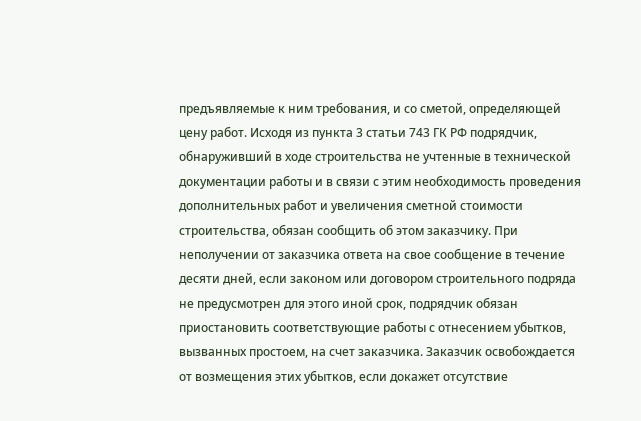предъявляемые к ним требования, и со сметой, определяющей цену работ. Исходя из пункта 3 статьи 743 ГК РФ подрядчик, обнаруживший в ходе строительства не учтенные в технической документации работы и в связи с этим необходимость проведения дополнительных работ и увеличения сметной стоимости строительства, обязан сообщить об этом заказчику. При неполучении от заказчика ответа на свое сообщение в течение десяти дней, если законом или договором строительного подряда не предусмотрен для этого иной срок, подрядчик обязан приостановить соответствующие работы с отнесением убытков, вызванных простоем, на счет заказчика. Заказчик освобождается от возмещения этих убытков, если докажет отсутствие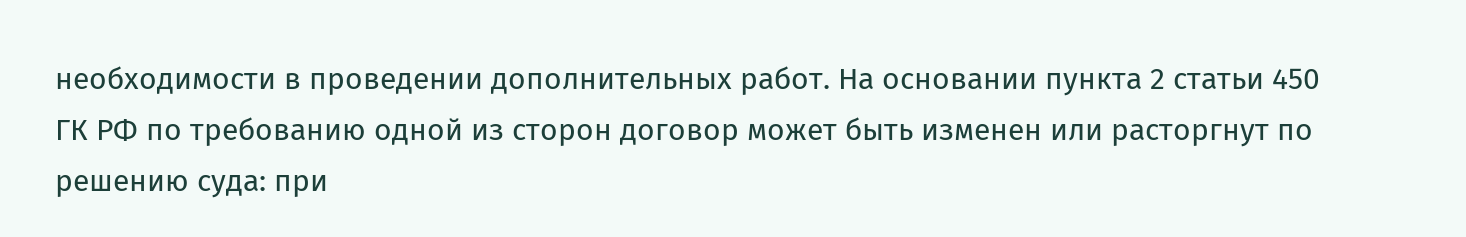необходимости в проведении дополнительных работ. На основании пункта 2 статьи 450 ГК РФ по требованию одной из сторон договор может быть изменен или расторгнут по решению суда: при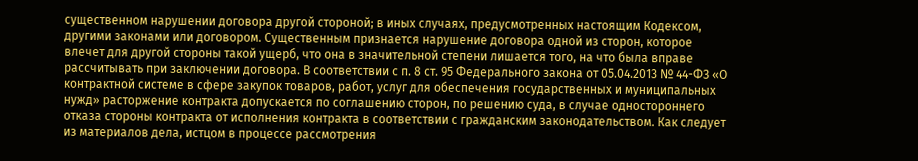существенном нарушении договора другой стороной; в иных случаях, предусмотренных настоящим Кодексом, другими законами или договором. Существенным признается нарушение договора одной из сторон, которое влечет для другой стороны такой ущерб, что она в значительной степени лишается того, на что была вправе рассчитывать при заключении договора. В соответствии с п. 8 ст. 95 Федерального закона от 05.04.2013 № 44-ФЗ «О контрактной системе в сфере закупок товаров, работ, услуг для обеспечения государственных и муниципальных нужд» расторжение контракта допускается по соглашению сторон, по решению суда, в случае одностороннего отказа стороны контракта от исполнения контракта в соответствии с гражданским законодательством. Как следует из материалов дела, истцом в процессе рассмотрения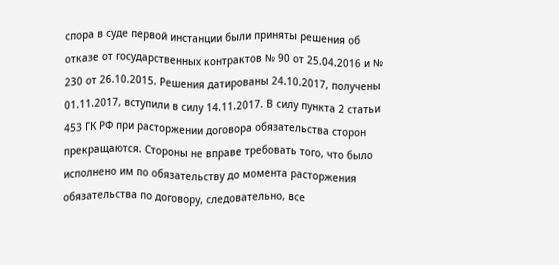спора в суде первой инстанции были приняты решения об отказе от государственных контрактов № 90 от 25.04.2016 и № 230 от 26.10.2015. Решения датированы 24.10.2017, получены 01.11.2017, вступили в силу 14.11.2017. В силу пункта 2 статьи 453 ГК РФ при расторжении договора обязательства сторон прекращаются. Стороны не вправе требовать того, что было исполнено им по обязательству до момента расторжения обязательства по договору, следовательно, все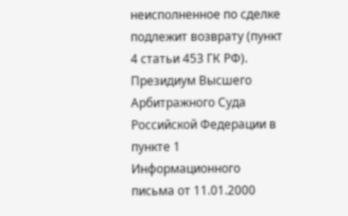неисполненное по сделке подлежит возврату (пункт 4 статьи 453 ГК РФ). Президиум Высшего Арбитражного Суда Российской Федерации в пункте 1 Информационного письма от 11.01.2000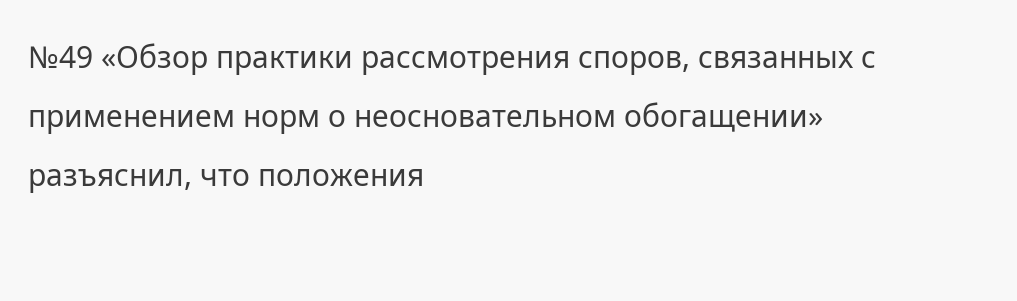№49 «Обзор практики рассмотрения споров, связанных с применением норм о неосновательном обогащении» разъяснил, что положения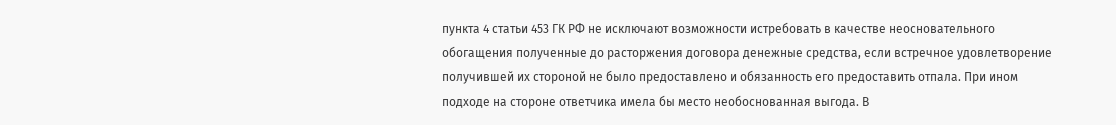пункта 4 статьи 453 ГК РФ не исключают возможности истребовать в качестве неосновательного обогащения полученные до расторжения договора денежные средства, если встречное удовлетворение получившей их стороной не было предоставлено и обязанность его предоставить отпала. При ином подходе на стороне ответчика имела бы место необоснованная выгода. В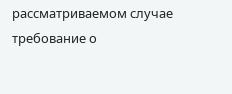рассматриваемом случае требование о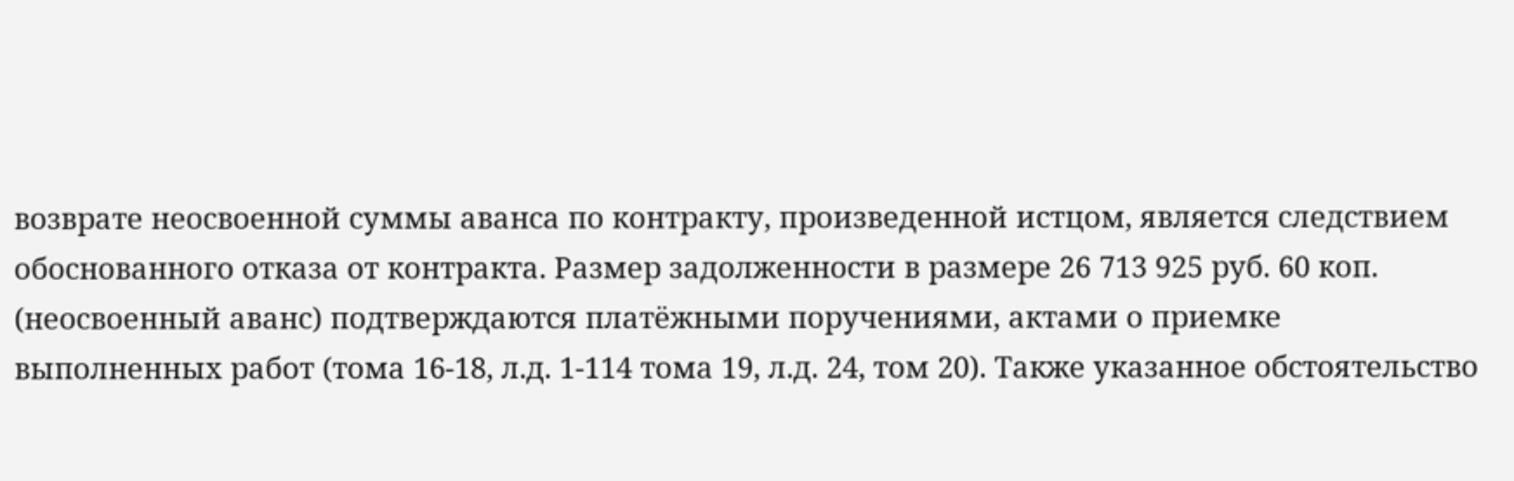возврате неосвоенной суммы аванса по контракту, произведенной истцом, является следствием обоснованного отказа от контракта. Размер задолженности в размере 26 713 925 руб. 60 коп. (неосвоенный аванс) подтверждаются платёжными поручениями, актами о приемке выполненных работ (тома 16-18, л.д. 1-114 тома 19, л.д. 24, том 20). Также указанное обстоятельство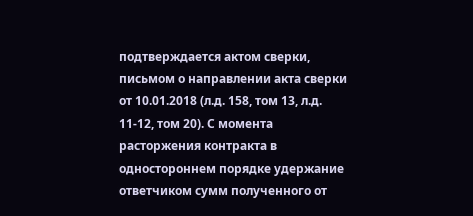подтверждается актом сверки, письмом о направлении акта сверки от 10.01.2018 (л.д. 158, том 13, л.д. 11-12, том 20). С момента расторжения контракта в одностороннем порядке удержание ответчиком сумм полученного от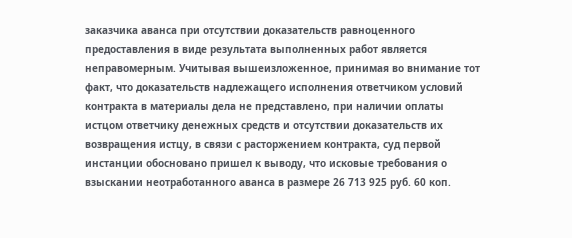заказчика аванса при отсутствии доказательств равноценного предоставления в виде результата выполненных работ является неправомерным. Учитывая вышеизложенное, принимая во внимание тот факт, что доказательств надлежащего исполнения ответчиком условий контракта в материалы дела не представлено, при наличии оплаты истцом ответчику денежных средств и отсутствии доказательств их возвращения истцу, в связи с расторжением контракта, суд первой инстанции обосновано пришел к выводу, что исковые требования о взыскании неотработанного аванса в размере 26 713 925 руб. 60 коп.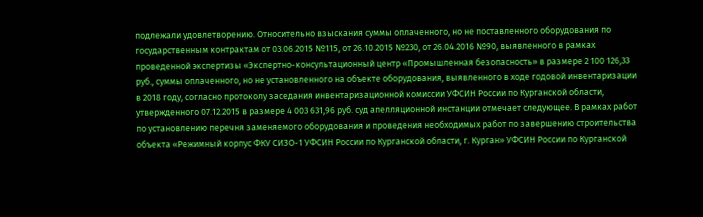подлежали удовлетворению. Относительно взыскания суммы оплаченного, но не поставленного оборудования по государственным контрактам от 03.06.2015 №115, от 26.10.2015 №230, от 26.04.2016 №90, выявленного в рамках проведенной экспертизы «Экспертно-консультационный центр «Промышленная безопасность» в размере 2 100 126,33 руб., суммы оплаченного, но не установленного на объекте оборудования, выявленного в ходе годовой инвентаризации в 2018 году, согласно протоколу заседания инвентаризационной комиссии УФСИН России по Курганской области, утвержденного 07.12.2015 в размере 4 003 631,96 руб. суд апелляционной инстанции отмечает следующее. В рамках работ по установлению перечня заменяемого оборудования и проведения необходимых работ по завершению строительства объекта «Режимный корпус ФКУ СИЗО-1 УФСИН России по Курганской области, г. Курган» УФСИН России по Курганской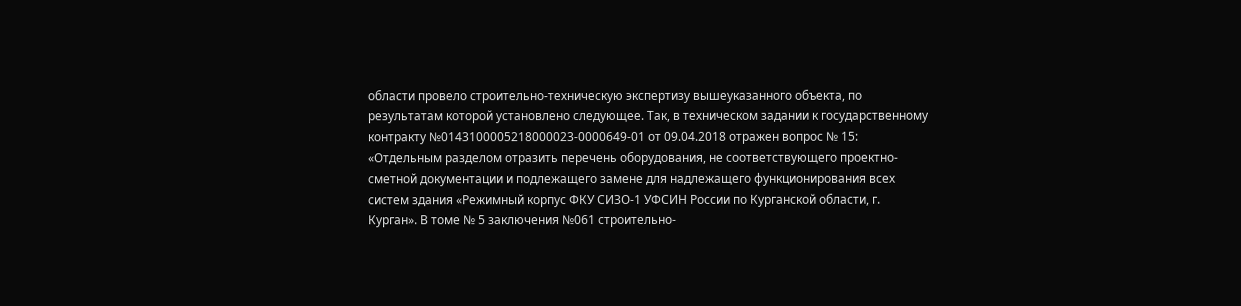области провело строительно-техническую экспертизу вышеуказанного объекта, по результатам которой установлено следующее. Так, в техническом задании к государственному контракту №0143100005218000023-0000649-01 от 09.04.2018 отражен вопрос № 15: «Отдельным разделом отразить перечень оборудования, не соответствующего проектно-сметной документации и подлежащего замене для надлежащего функционирования всех систем здания «Режимный корпус ФКУ СИЗО-1 УФСИН России по Курганской области, г. Курган». В томе № 5 заключения №061 строительно-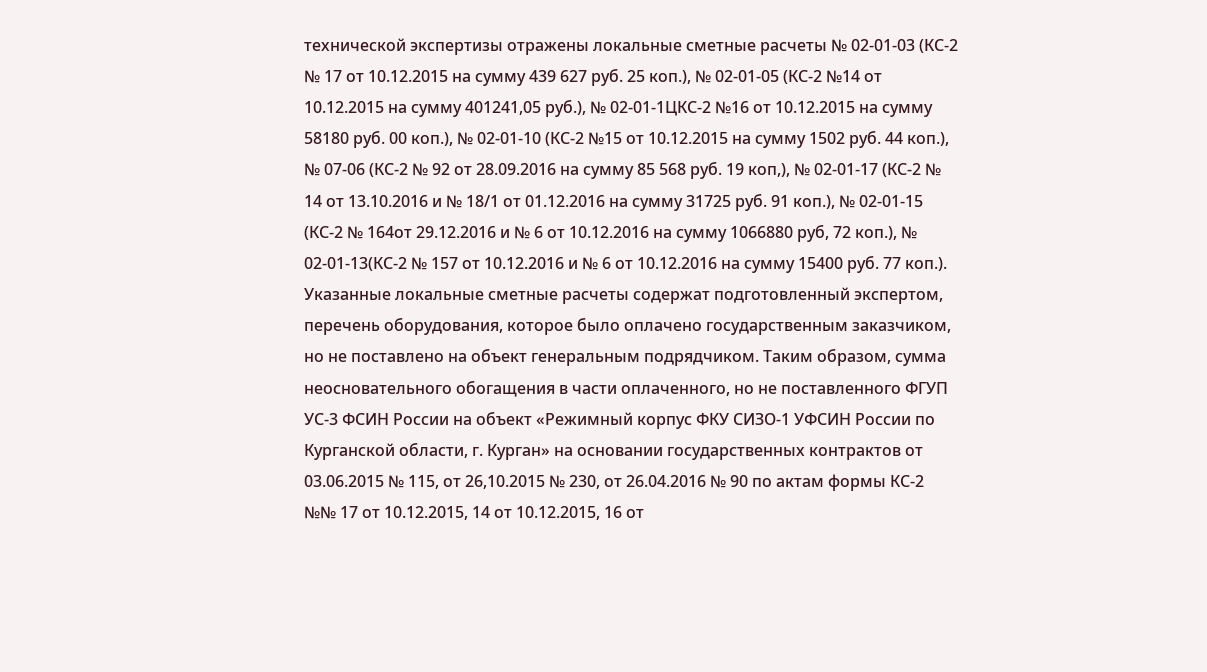технической экспертизы отражены локальные сметные расчеты № 02-01-03 (КС-2 № 17 от 10.12.2015 на сумму 439 627 руб. 25 коп.), № 02-01-05 (КС-2 №14 от 10.12.2015 на сумму 401241,05 руб.), № 02-01-1ЦКС-2 №16 от 10.12.2015 на сумму 58180 руб. 00 коп.), № 02-01-10 (КС-2 №15 от 10.12.2015 на сумму 1502 руб. 44 коп.), № 07-06 (КС-2 № 92 от 28.09.2016 на сумму 85 568 руб. 19 коп,), № 02-01-17 (КС-2 № 14 от 13.10.2016 и № 18/1 от 01.12.2016 на сумму 31725 руб. 91 коп.), № 02-01-15 (КС-2 № 164от 29.12.2016 и № 6 от 10.12.2016 на сумму 1066880 руб, 72 коп.), № 02-01-13(КС-2 № 157 от 10.12.2016 и № 6 от 10.12.2016 на сумму 15400 руб. 77 коп.). Указанные локальные сметные расчеты содержат подготовленный экспертом, перечень оборудования, которое было оплачено государственным заказчиком, но не поставлено на объект генеральным подрядчиком. Таким образом, сумма неосновательного обогащения в части оплаченного, но не поставленного ФГУП УС-3 ФСИН России на объект «Режимный корпус ФКУ СИЗО-1 УФСИН России по Курганской области, г. Курган» на основании государственных контрактов от 03.06.2015 № 115, от 26,10.2015 № 230, от 26.04.2016 № 90 по актам формы КС-2 №№ 17 от 10.12.2015, 14 от 10.12.2015, 16 от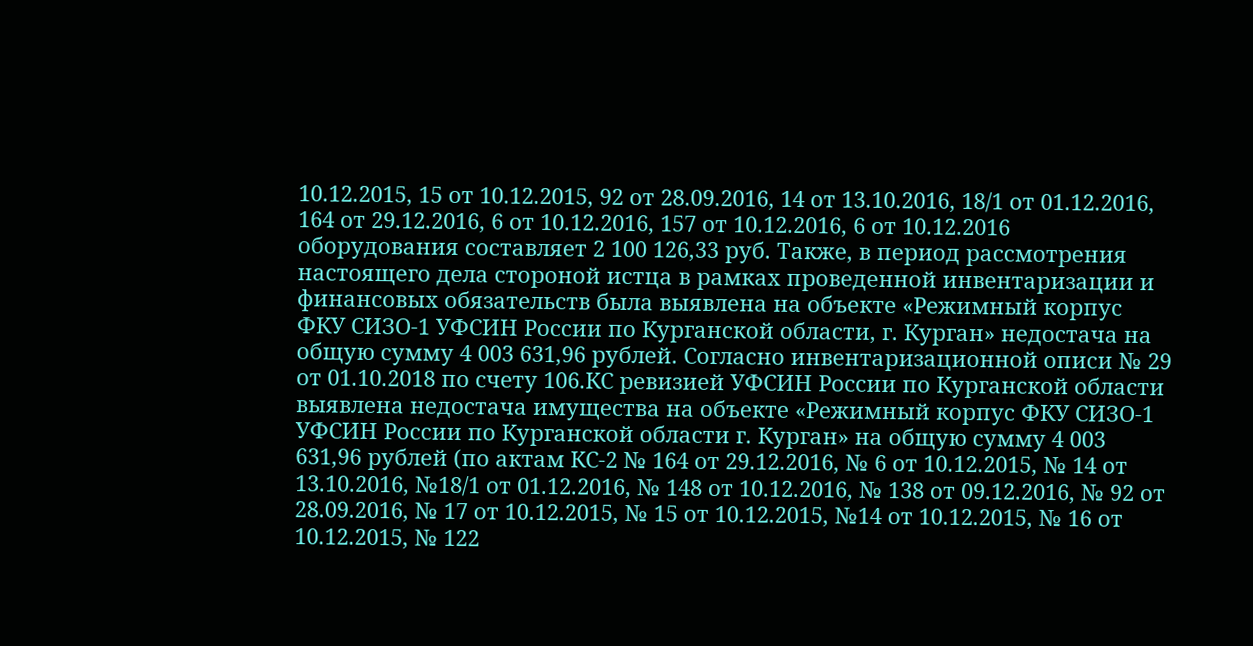10.12.2015, 15 от 10.12.2015, 92 от 28.09.2016, 14 от 13.10.2016, 18/1 от 01.12.2016, 164 от 29.12.2016, 6 от 10.12.2016, 157 от 10.12.2016, 6 от 10.12.2016 оборудования составляет 2 100 126,33 руб. Также, в период рассмотрения настоящего дела стороной истца в рамках проведенной инвентаризации и финансовых обязательств была выявлена на объекте «Режимный корпус ФКУ СИЗО-1 УФСИН России по Курганской области, г. Курган» недостача на общую сумму 4 003 631,96 рублей. Согласно инвентаризационной описи № 29 от 01.10.2018 по счету 106.КС ревизией УФСИН России по Курганской области выявлена недостача имущества на объекте «Режимный корпус ФКУ СИЗО-1 УФСИН России по Курганской области г. Курган» на общую сумму 4 003 631,96 рублей (по актам КС-2 № 164 от 29.12.2016, № 6 от 10.12.2015, № 14 от 13.10.2016, №18/1 от 01.12.2016, № 148 от 10.12.2016, № 138 от 09.12.2016, № 92 от 28.09.2016, № 17 от 10.12.2015, № 15 от 10.12.2015, №14 от 10.12.2015, № 16 от 10.12.2015, № 122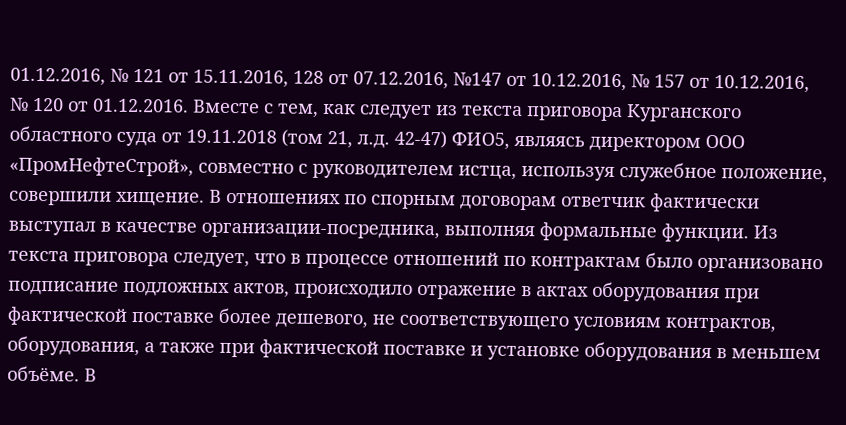01.12.2016, № 121 от 15.11.2016, 128 от 07.12.2016, №147 от 10.12.2016, № 157 от 10.12.2016, № 120 от 01.12.2016. Вместе с тем, как следует из текста приговора Курганского областного суда от 19.11.2018 (том 21, л.д. 42-47) ФИО5, являясь директором ООО «ПромНефтеСтрой», совместно с руководителем истца, используя служебное положение, совершили хищение. В отношениях по спорным договорам ответчик фактически выступал в качестве организации-посредника, выполняя формальные функции. Из текста приговора следует, что в процессе отношений по контрактам было организовано подписание подложных актов, происходило отражение в актах оборудования при фактической поставке более дешевого, не соответствующего условиям контрактов, оборудования, а также при фактической поставке и установке оборудования в меньшем объёме. В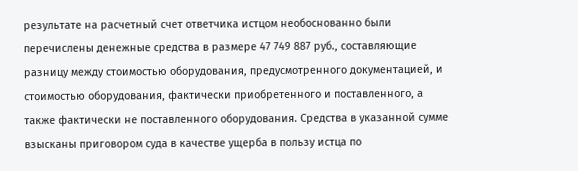результате на расчетный счет ответчика истцом необоснованно были перечислены денежные средства в размере 47 749 887 руб., составляющие разницу между стоимостью оборудования, предусмотренного документацией, и стоимостью оборудования, фактически приобретенного и поставленного, а также фактически не поставленного оборудования. Средства в указанной сумме взысканы приговором суда в качестве ущерба в пользу истца по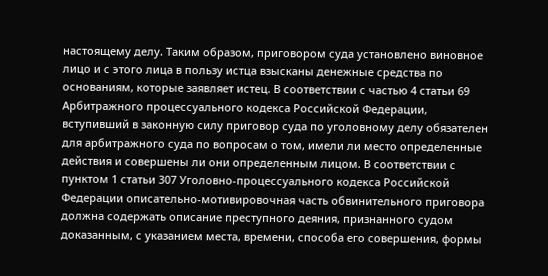настоящему делу. Таким образом, приговором суда установлено виновное лицо и с этого лица в пользу истца взысканы денежные средства по основаниям, которые заявляет истец. В соответствии с частью 4 статьи 69 Арбитражного процессуального кодекса Российской Федерации, вступивший в законную силу приговор суда по уголовному делу обязателен для арбитражного суда по вопросам о том, имели ли место определенные действия и совершены ли они определенным лицом. В соответствии с пунктом 1 статьи 307 Уголовно-процессуального кодекса Российской Федерации описательно-мотивировочная часть обвинительного приговора должна содержать описание преступного деяния, признанного судом доказанным, с указанием места, времени, способа его совершения, формы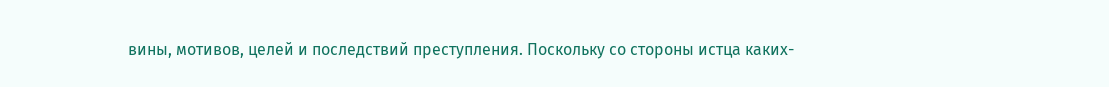вины, мотивов, целей и последствий преступления. Поскольку со стороны истца каких-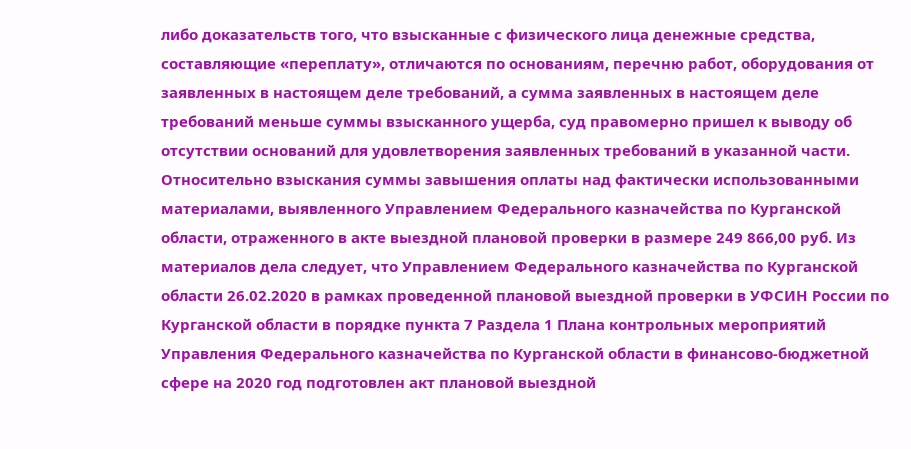либо доказательств того, что взысканные с физического лица денежные средства, составляющие «переплату», отличаются по основаниям, перечню работ, оборудования от заявленных в настоящем деле требований, а сумма заявленных в настоящем деле требований меньше суммы взысканного ущерба, суд правомерно пришел к выводу об отсутствии оснований для удовлетворения заявленных требований в указанной части. Относительно взыскания суммы завышения оплаты над фактически использованными материалами, выявленного Управлением Федерального казначейства по Курганской области, отраженного в акте выездной плановой проверки в размере 249 866,00 руб. Из материалов дела следует, что Управлением Федерального казначейства по Курганской области 26.02.2020 в рамках проведенной плановой выездной проверки в УФСИН России по Курганской области в порядке пункта 7 Раздела 1 Плана контрольных мероприятий Управления Федерального казначейства по Курганской области в финансово-бюджетной сфере на 2020 год подготовлен акт плановой выездной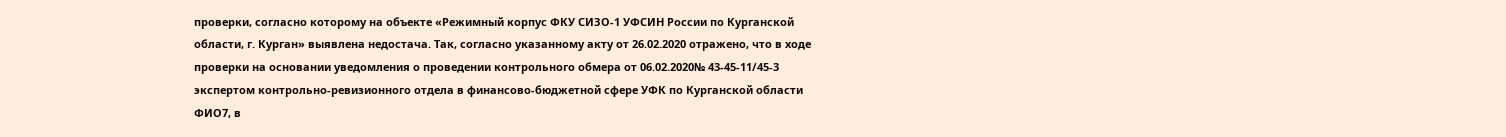проверки, согласно которому на объекте «Режимный корпус ФКУ СИЗО-1 УФСИН России по Курганской области, г. Курган» выявлена недостача. Так, согласно указанному акту от 26.02.2020 отражено, что в ходе проверки на основании уведомления о проведении контрольного обмера от 06.02.2020№ 43-45-11/45-3 экспертом контрольно-ревизионного отдела в финансово-бюджетной сфере УФК по Курганской области ФИО7, в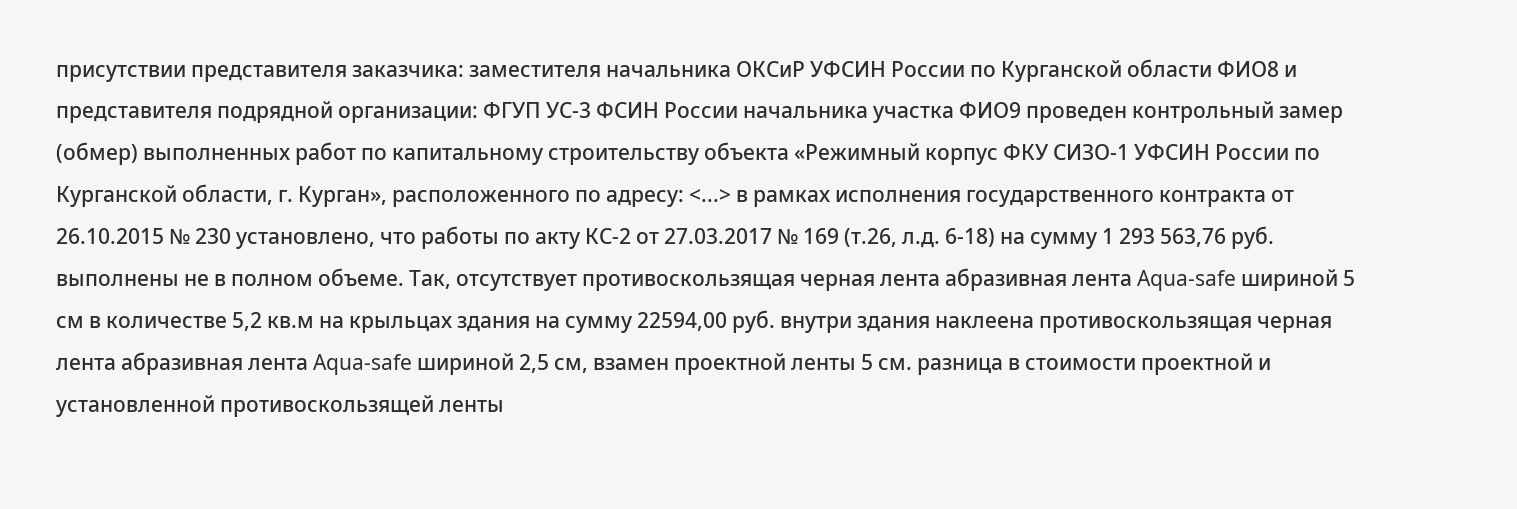присутствии представителя заказчика: заместителя начальника ОКСиР УФСИН России по Курганской области ФИО8 и представителя подрядной организации: ФГУП УС-3 ФСИН России начальника участка ФИО9 проведен контрольный замер (обмер) выполненных работ по капитальному строительству объекта «Режимный корпус ФКУ СИЗО-1 УФСИН России по Курганской области, г. Курган», расположенного по адресу: <...> в рамках исполнения государственного контракта от 26.10.2015 № 230 установлено, что работы по акту КС-2 от 27.03.2017 № 169 (т.26, л.д. 6-18) на сумму 1 293 563,76 руб. выполнены не в полном объеме. Так, отсутствует противоскользящая черная лента абразивная лента Aqua-safe шириной 5 см в количестве 5,2 кв.м на крыльцах здания на сумму 22594,00 руб. внутри здания наклеена противоскользящая черная лента абразивная лента Aqua-safe шириной 2,5 см, взамен проектной ленты 5 см. разница в стоимости проектной и установленной противоскользящей ленты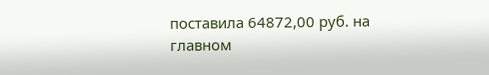поставила 64872,00 руб. на главном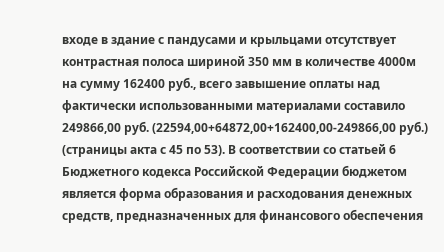входе в здание с пандусами и крыльцами отсутствует контрастная полоса шириной 350 мм в количестве 4000м на сумму 162400 руб., всего завышение оплаты над фактически использованными материалами составило 249866,00 руб. (22594,00+64872,00+162400,00-249866,00 руб.) (страницы акта с 45 по 53). В соответствии со статьей 6 Бюджетного кодекса Российской Федерации бюджетом является форма образования и расходования денежных средств, предназначенных для финансового обеспечения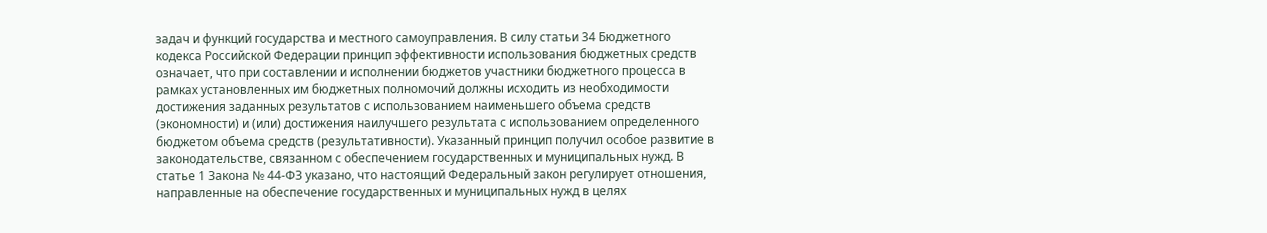задач и функций государства и местного самоуправления. В силу статьи 34 Бюджетного кодекса Российской Федерации принцип эффективности использования бюджетных средств означает, что при составлении и исполнении бюджетов участники бюджетного процесса в рамках установленных им бюджетных полномочий должны исходить из необходимости достижения заданных результатов с использованием наименьшего объема средств (экономности) и (или) достижения наилучшего результата с использованием определенного бюджетом объема средств (результативности). Указанный принцип получил особое развитие в законодательстве, связанном с обеспечением государственных и муниципальных нужд. В статье 1 Закона № 44-ФЗ указано, что настоящий Федеральный закон регулирует отношения, направленные на обеспечение государственных и муниципальных нужд в целях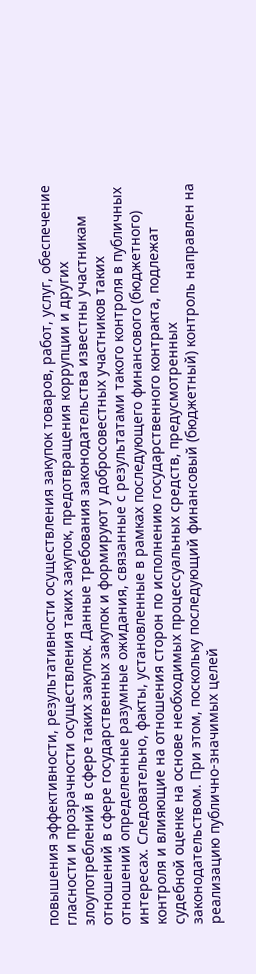повышения эффективности, результативности осуществления закупок товаров, работ, услуг, обеспечение гласности и прозрачности осуществления таких закупок, предотвращения коррупции и других злоупотреблений в сфере таких закупок. Данные требования законодательства известны участникам отношений в сфере государственных закупок и формируют у добросовестных участников таких отношений определенные разумные ожидания, связанные с результатами такого контроля в публичных интересах. Следовательно, факты, установленные в рамках последующего финансового (бюджетного) контроля и влияющие на отношения сторон по исполнению государственного контракта, подлежат судебной оценке на основе необходимых процессуальных средств, предусмотренных законодательством. При этом, поскольку последующий финансовый (бюджетный) контроль направлен на реализацию публично-значимых целей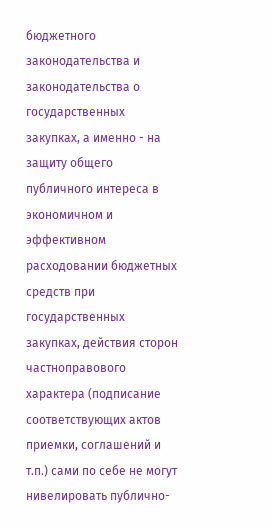бюджетного законодательства и законодательства о государственных закупках, а именно - на защиту общего публичного интереса в экономичном и эффективном расходовании бюджетных средств при государственных закупках, действия сторон частноправового характера (подписание соответствующих актов приемки, соглашений и т.п.) сами по себе не могут нивелировать публично-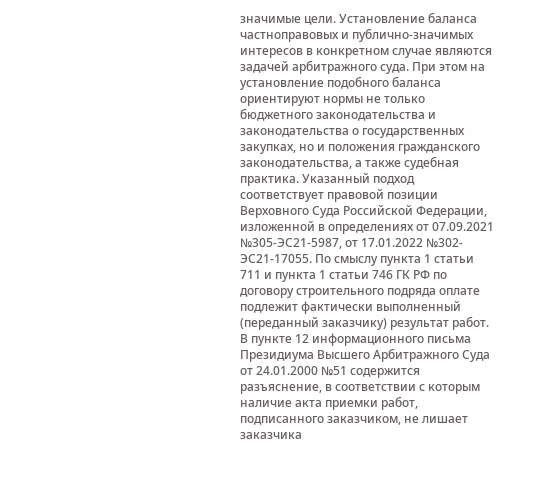значимые цели. Установление баланса частноправовых и публично-значимых интересов в конкретном случае являются задачей арбитражного суда. При этом на установление подобного баланса ориентируют нормы не только бюджетного законодательства и законодательства о государственных закупках, но и положения гражданского законодательства, а также судебная практика. Указанный подход соответствует правовой позиции Верховного Суда Российской Федерации, изложенной в определениях от 07.09.2021 №305-ЭС21-5987, от 17.01.2022 №302-ЭС21-17055. По смыслу пункта 1 статьи 711 и пункта 1 статьи 746 ГК РФ по договору строительного подряда оплате подлежит фактически выполненный (переданный заказчику) результат работ. В пункте 12 информационного письма Президиума Высшего Арбитражного Суда от 24.01.2000 №51 содержится разъяснение, в соответствии с которым наличие акта приемки работ, подписанного заказчиком, не лишает заказчика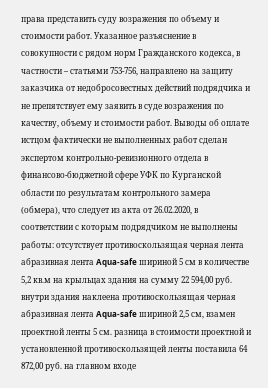права представить суду возражения по объему и стоимости работ. Указанное разъяснение в совокупности с рядом норм Гражданского кодекса, в частности – статьями 753-756, направлено на защиту заказчика от недобросовестных действий подрядчика и не препятствует ему заявить в суде возражения по качеству, объему и стоимости работ. Выводы об оплате истцом фактически не выполненных работ сделан экспертом контрольно-ревизионного отдела в финансово-бюджетной сфере УФК по Курганской области по результатам контрольного замера (обмера), что следует из акта от 26.02.2020, в соответствии с которым подрядчиком не выполнены работы: отсутствует противоскользящая черная лента абразивная лента Aqua-safe шириной 5 см в количестве 5,2 кв.м на крыльцах здания на сумму 22 594,00 руб. внутри здания наклеена противоскользящая черная абразивная лента Aqua-safe шириной 2,5 см, взамен проектной ленты 5 см. разница в стоимости проектной и установленной противоскользящей ленты поставила 64 872,00 руб. на главном входе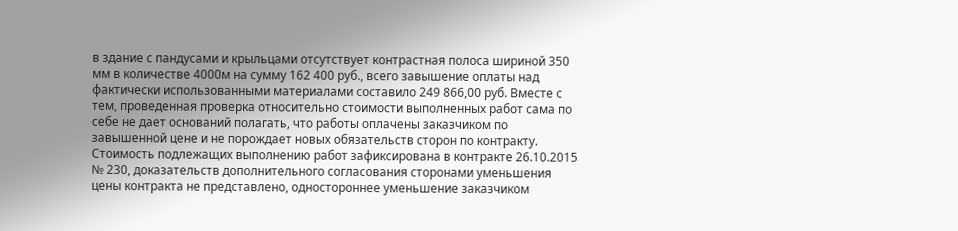в здание с пандусами и крыльцами отсутствует контрастная полоса шириной 350 мм в количестве 4000м на сумму 162 400 руб., всего завышение оплаты над фактически использованными материалами составило 249 866,00 руб. Вместе с тем, проведенная проверка относительно стоимости выполненных работ сама по себе не дает оснований полагать, что работы оплачены заказчиком по завышенной цене и не порождает новых обязательств сторон по контракту. Стоимость подлежащих выполнению работ зафиксирована в контракте 26.10.2015 № 230, доказательств дополнительного согласования сторонами уменьшения цены контракта не представлено, одностороннее уменьшение заказчиком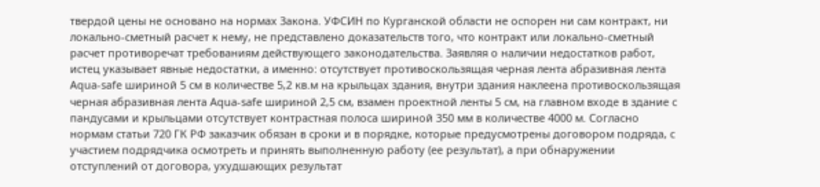твердой цены не основано на нормах Закона. УФСИН по Курганской области не оспорен ни сам контракт, ни локально-сметный расчет к нему, не представлено доказательств того, что контракт или локально-сметный расчет противоречат требованиям действующего законодательства. Заявляя о наличии недостатков работ, истец указывает явные недостатки, а именно: отсутствует противоскользящая черная лента абразивная лента Aqua-safe шириной 5 см в количестве 5,2 кв.м на крыльцах здания, внутри здания наклеена противоскользящая черная абразивная лента Aqua-safe шириной 2,5 см, взамен проектной ленты 5 см, на главном входе в здание с пандусами и крыльцами отсутствует контрастная полоса шириной 350 мм в количестве 4000 м. Согласно нормам статьи 720 ГК РФ заказчик обязан в сроки и в порядке, которые предусмотрены договором подряда, с участием подрядчика осмотреть и принять выполненную работу (ее результат), а при обнаружении отступлений от договора, ухудшающих результат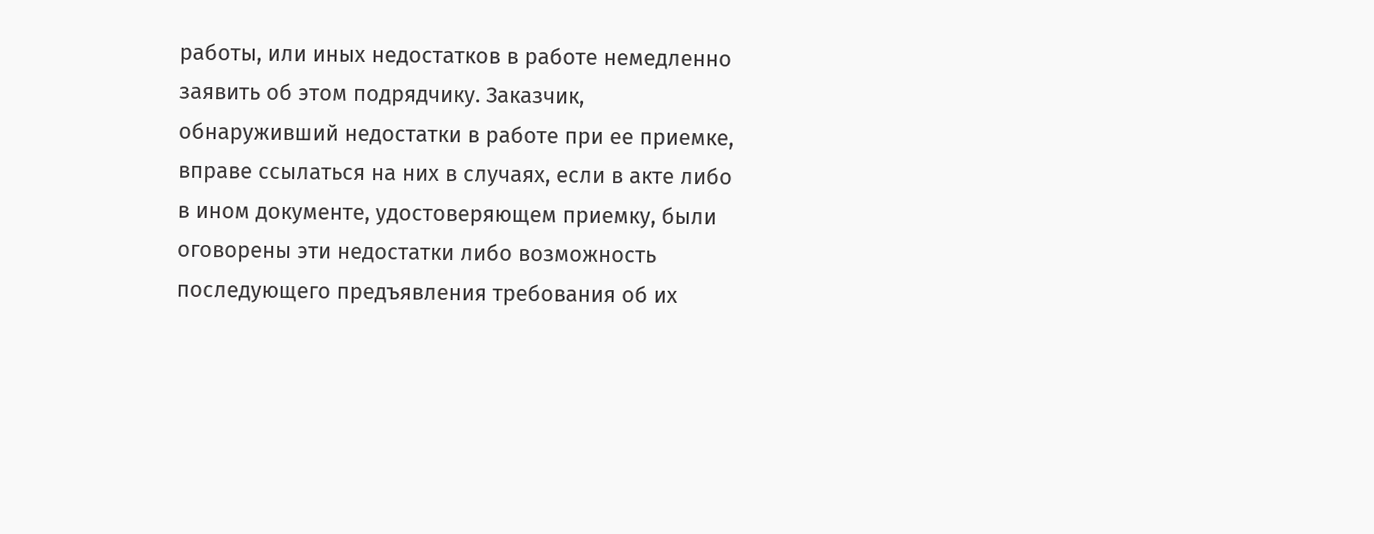работы, или иных недостатков в работе немедленно заявить об этом подрядчику. Заказчик, обнаруживший недостатки в работе при ее приемке, вправе ссылаться на них в случаях, если в акте либо в ином документе, удостоверяющем приемку, были оговорены эти недостатки либо возможность последующего предъявления требования об их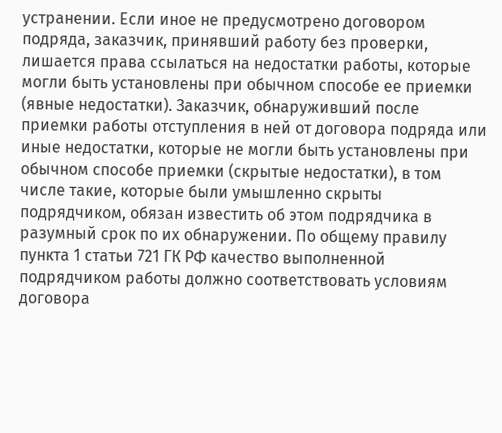устранении. Если иное не предусмотрено договором подряда, заказчик, принявший работу без проверки, лишается права ссылаться на недостатки работы, которые могли быть установлены при обычном способе ее приемки (явные недостатки). Заказчик, обнаруживший после приемки работы отступления в ней от договора подряда или иные недостатки, которые не могли быть установлены при обычном способе приемки (скрытые недостатки), в том числе такие, которые были умышленно скрыты подрядчиком, обязан известить об этом подрядчика в разумный срок по их обнаружении. По общему правилу пункта 1 статьи 721 ГК РФ качество выполненной подрядчиком работы должно соответствовать условиям договора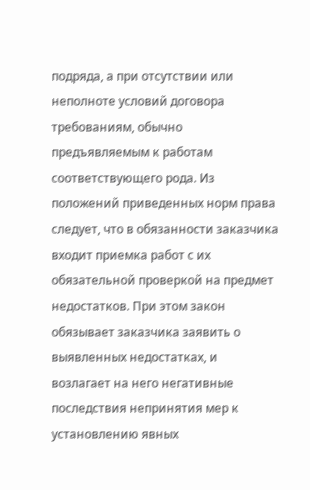подряда, а при отсутствии или неполноте условий договора требованиям, обычно предъявляемым к работам соответствующего рода. Из положений приведенных норм права следует, что в обязанности заказчика входит приемка работ с их обязательной проверкой на предмет недостатков. При этом закон обязывает заказчика заявить о выявленных недостатках, и возлагает на него негативные последствия непринятия мер к установлению явных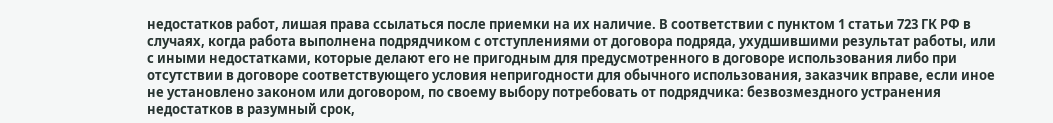недостатков работ, лишая права ссылаться после приемки на их наличие. В соответствии с пунктом 1 статьи 723 ГК РФ в случаях, когда работа выполнена подрядчиком с отступлениями от договора подряда, ухудшившими результат работы, или с иными недостатками, которые делают его не пригодным для предусмотренного в договоре использования либо при отсутствии в договоре соответствующего условия непригодности для обычного использования, заказчик вправе, если иное не установлено законом или договором, по своему выбору потребовать от подрядчика: безвозмездного устранения недостатков в разумный срок,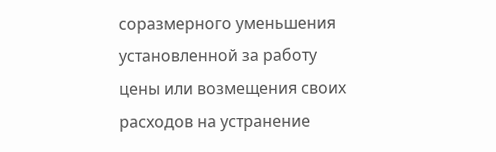соразмерного уменьшения установленной за работу цены или возмещения своих расходов на устранение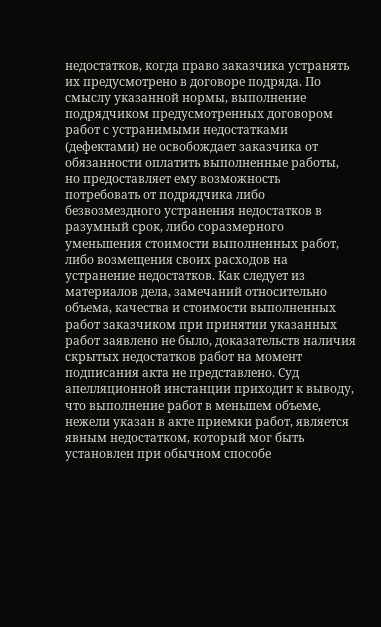недостатков, когда право заказчика устранять их предусмотрено в договоре подряда. По смыслу указанной нормы, выполнение подрядчиком предусмотренных договором работ с устранимыми недостатками (дефектами) не освобождает заказчика от обязанности оплатить выполненные работы, но предоставляет ему возможность потребовать от подрядчика либо безвозмездного устранения недостатков в разумный срок, либо соразмерного уменьшения стоимости выполненных работ, либо возмещения своих расходов на устранение недостатков. Как следует из материалов дела, замечаний относительно объема, качества и стоимости выполненных работ заказчиком при принятии указанных работ заявлено не было, доказательств наличия скрытых недостатков работ на момент подписания акта не представлено. Суд апелляционной инстанции приходит к выводу, что выполнение работ в меньшем объеме, нежели указан в акте приемки работ, является явным недостатком, который мог быть установлен при обычном способе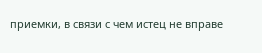приемки, в связи с чем истец не вправе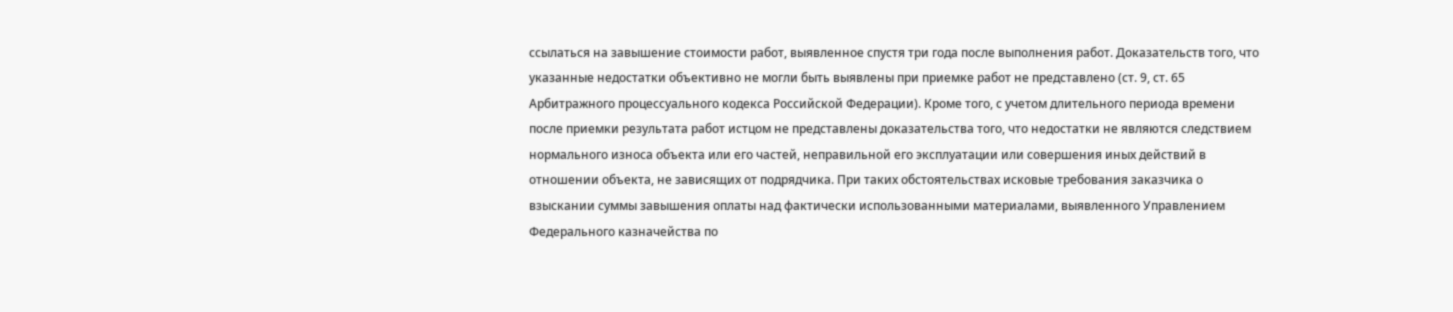ссылаться на завышение стоимости работ, выявленное спустя три года после выполнения работ. Доказательств того, что указанные недостатки объективно не могли быть выявлены при приемке работ не представлено (ст. 9, ст. 65 Арбитражного процессуального кодекса Российской Федерации). Кроме того, с учетом длительного периода времени после приемки результата работ истцом не представлены доказательства того, что недостатки не являются следствием нормального износа объекта или его частей, неправильной его эксплуатации или совершения иных действий в отношении объекта, не зависящих от подрядчика. При таких обстоятельствах исковые требования заказчика о взыскании суммы завышения оплаты над фактически использованными материалами, выявленного Управлением Федерального казначейства по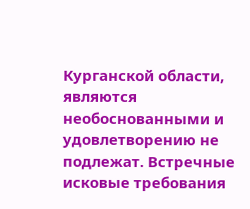Курганской области, являются необоснованными и удовлетворению не подлежат. Встречные исковые требования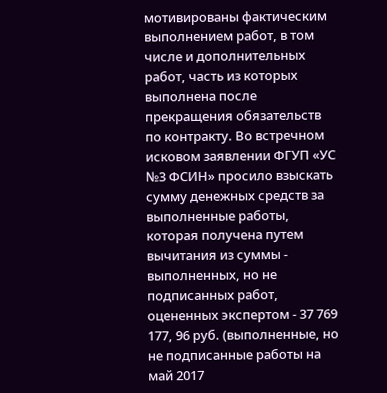мотивированы фактическим выполнением работ, в том числе и дополнительных работ, часть из которых выполнена после прекращения обязательств по контракту. Во встречном исковом заявлении ФГУП «УС №3 ФСИН» просило взыскать сумму денежных средств за выполненные работы, которая получена путем вычитания из суммы - выполненных, но не подписанных работ, оцененных экспертом - 37 769 177, 96 руб. (выполненные, но не подписанные работы на май 2017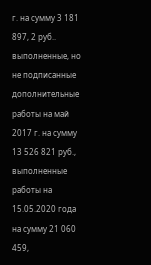г. на сумму 3 181 897, 2 руб.. выполненные, но не подписанные дополнительные работы на май 2017 г. на сумму 13 526 821 руб., выполненные работы на 15.05.2020 года на сумму 21 060 459,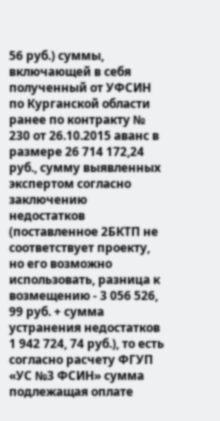56 руб.) суммы, включающей в себя полученный от УФСИН по Курганской области ранее по контракту № 230 от 26.10.2015 аванс в размере 26 714 172,24 руб., сумму выявленных экспертом согласно заключению недостатков (поставленное 2БКТП не соответствует проекту, но его возможно использовать, разница к возмещению - 3 056 526, 99 руб. + сумма устранения недостатков 1 942 724, 74 руб.), то есть согласно расчету ФГУП «УС №3 ФСИН» сумма подлежащая оплате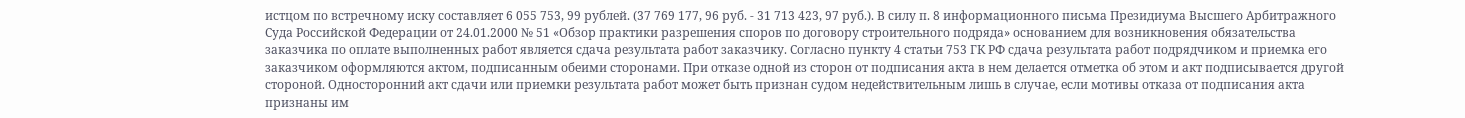истцом по встречному иску составляет 6 055 753, 99 рублей. (37 769 177, 96 руб. - 31 713 423, 97 руб.). В силу п. 8 информационного письма Президиума Высшего Арбитражного Суда Российской Федерации от 24.01.2000 № 51 «Обзор практики разрешения споров по договору строительного подряда» основанием для возникновения обязательства заказчика по оплате выполненных работ является сдача результата работ заказчику. Согласно пункту 4 статьи 753 ГК РФ сдача результата работ подрядчиком и приемка его заказчиком оформляются актом, подписанным обеими сторонами. При отказе одной из сторон от подписания акта в нем делается отметка об этом и акт подписывается другой стороной. Односторонний акт сдачи или приемки результата работ может быть признан судом недействительным лишь в случае, если мотивы отказа от подписания акта признаны им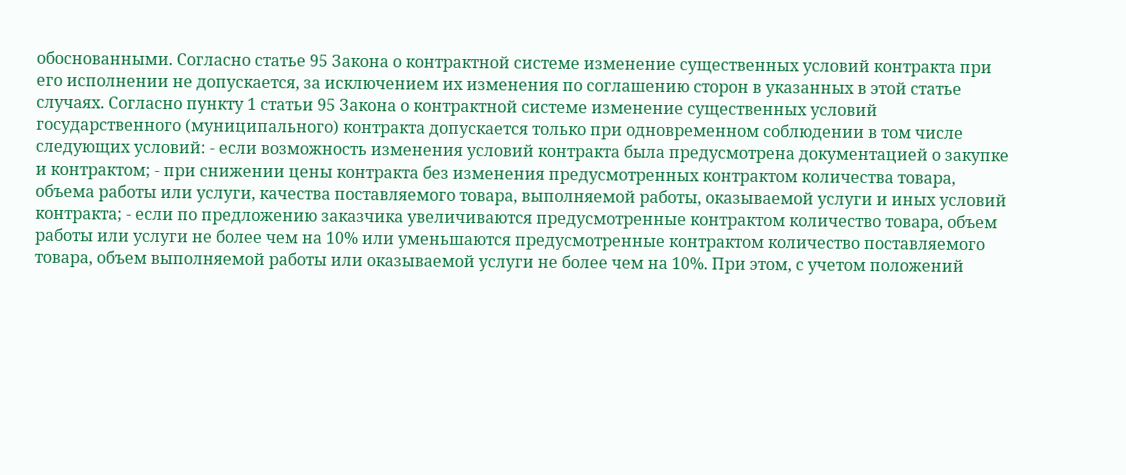обоснованными. Согласно статье 95 Закона о контрактной системе изменение существенных условий контракта при его исполнении не допускается, за исключением их изменения по соглашению сторон в указанных в этой статье случаях. Согласно пункту 1 статьи 95 Закона о контрактной системе изменение существенных условий государственного (муниципального) контракта допускается только при одновременном соблюдении в том числе следующих условий: - если возможность изменения условий контракта была предусмотрена документацией о закупке и контрактом; - при снижении цены контракта без изменения предусмотренных контрактом количества товара, объема работы или услуги, качества поставляемого товара, выполняемой работы, оказываемой услуги и иных условий контракта; - если по предложению заказчика увеличиваются предусмотренные контрактом количество товара, объем работы или услуги не более чем на 10% или уменьшаются предусмотренные контрактом количество поставляемого товара, объем выполняемой работы или оказываемой услуги не более чем на 10%. При этом, с учетом положений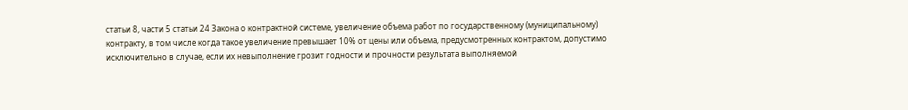статьи 8, части 5 статьи 24 Закона о контрактной системе, увеличение объема работ по государственному (муниципальному) контракту, в том числе когда такое увеличение превышает 10% от цены или объема, предусмотренных контрактом, допустимо исключительно в случае, если их невыполнение грозит годности и прочности результата выполняемой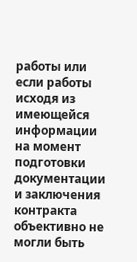работы или если работы исходя из имеющейся информации на момент подготовки документации и заключения контракта объективно не могли быть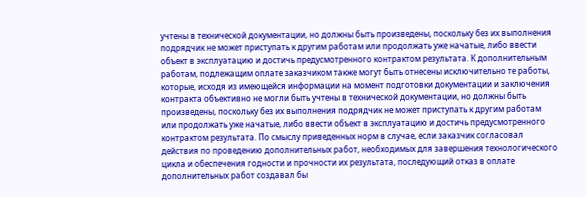учтены в технической документации, но должны быть произведены, поскольку без их выполнения подрядчик не может приступать к другим работам или продолжать уже начатые, либо ввести объект в эксплуатацию и достичь предусмотренного контрактом результата. К дополнительным работам, подлежащим оплате заказчиком также могут быть отнесены исключительно те работы, которые, исходя из имеющейся информации на момент подготовки документации и заключения контракта объективно не могли быть учтены в технической документации, но должны быть произведены, поскольку без их выполнения подрядчик не может приступать к другим работам или продолжать уже начатые, либо ввести объект в эксплуатацию и достичь предусмотренного контрактом результата. По смыслу приведенных норм в случае, если заказчик согласовал действия по проведению дополнительных работ, необходимых для завершения технологического цикла и обеспечения годности и прочности их результата, последующий отказ в оплате дополнительных работ создавал бы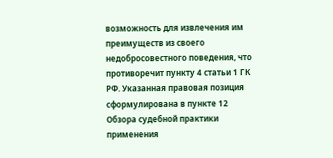возможность для извлечения им преимуществ из своего недобросовестного поведения, что противоречит пункту 4 статьи 1 ГК РФ. Указанная правовая позиция сформулирована в пункте 12 Обзора судебной практики применения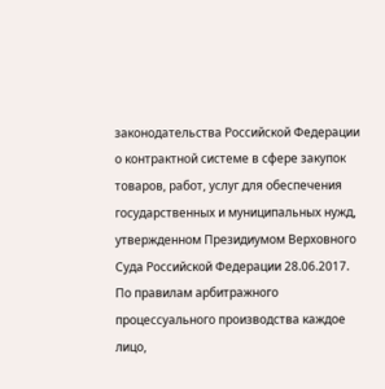законодательства Российской Федерации о контрактной системе в сфере закупок товаров, работ, услуг для обеспечения государственных и муниципальных нужд, утвержденном Президиумом Верховного Суда Российской Федерации 28.06.2017. По правилам арбитражного процессуального производства каждое лицо,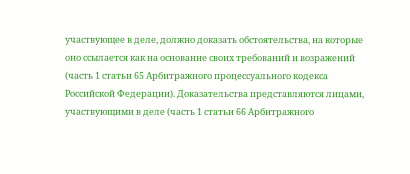участвующее в деле, должно доказать обстоятельства, на которые оно ссылается как на основание своих требований и возражений (часть 1 статьи 65 Арбитражного процессуального кодекса Российской Федерации). Доказательства представляются лицами, участвующими в деле (часть 1 статьи 66 Арбитражного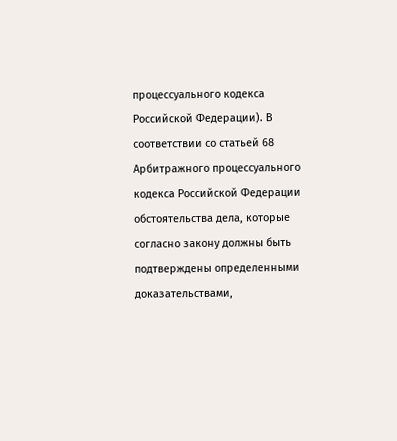процессуального кодекса Российской Федерации). В соответствии со статьей 68 Арбитражного процессуального кодекса Российской Федерации обстоятельства дела, которые согласно закону должны быть подтверждены определенными доказательствами,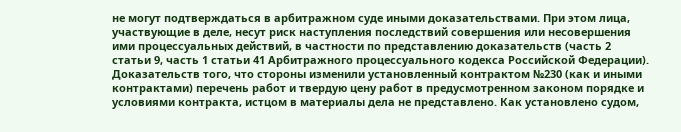не могут подтверждаться в арбитражном суде иными доказательствами. При этом лица, участвующие в деле, несут риск наступления последствий совершения или несовершения ими процессуальных действий, в частности по представлению доказательств (часть 2 статьи 9, часть 1 статьи 41 Арбитражного процессуального кодекса Российской Федерации). Доказательств того, что стороны изменили установленный контрактом №230 (как и иными контрактами) перечень работ и твердую цену работ в предусмотренном законом порядке и условиями контракта, истцом в материалы дела не представлено. Как установлено судом,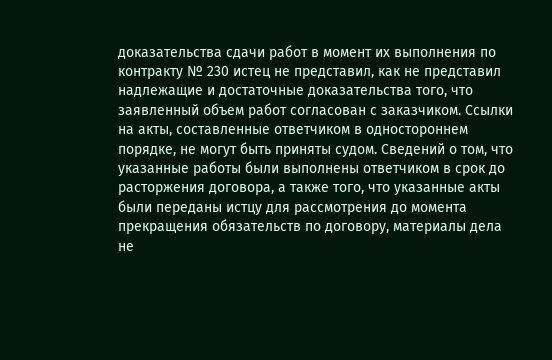доказательства сдачи работ в момент их выполнения по контракту № 230 истец не представил, как не представил надлежащие и достаточные доказательства того, что заявленный объем работ согласован с заказчиком. Ссылки на акты, составленные ответчиком в одностороннем порядке, не могут быть приняты судом. Сведений о том, что указанные работы были выполнены ответчиком в срок до расторжения договора, а также того, что указанные акты были переданы истцу для рассмотрения до момента прекращения обязательств по договору, материалы дела не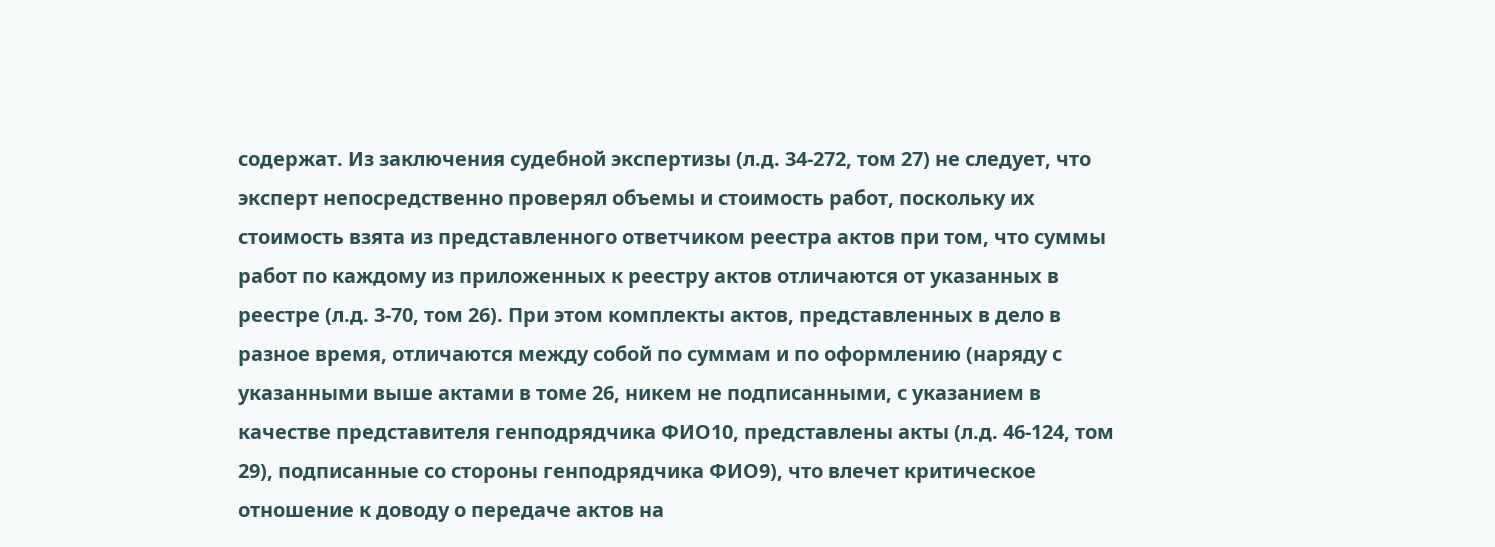содержат. Из заключения судебной экспертизы (л.д. 34-272, том 27) не следует, что эксперт непосредственно проверял объемы и стоимость работ, поскольку их стоимость взята из представленного ответчиком реестра актов при том, что суммы работ по каждому из приложенных к реестру актов отличаются от указанных в реестре (л.д. 3-70, том 26). При этом комплекты актов, представленных в дело в разное время, отличаются между собой по суммам и по оформлению (наряду с указанными выше актами в томе 26, никем не подписанными, с указанием в качестве представителя генподрядчика ФИО10, представлены акты (л.д. 46-124, том 29), подписанные со стороны генподрядчика ФИО9), что влечет критическое отношение к доводу о передаче актов на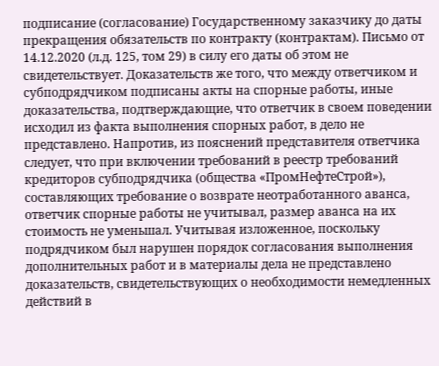подписание (согласование) Государственному заказчику до даты прекращения обязательств по контракту (контрактам). Письмо от 14.12.2020 (л.д. 125, том 29) в силу его даты об этом не свидетельствует. Доказательств же того, что между ответчиком и субподрядчиком подписаны акты на спорные работы, иные доказательства, подтверждающие, что ответчик в своем поведении исходил из факта выполнения спорных работ, в дело не представлено. Напротив, из пояснений представителя ответчика следует, что при включении требований в реестр требований кредиторов субподрядчика (общества «ПромНефтеСтрой»), составляющих требование о возврате неотработанного аванса, ответчик спорные работы не учитывал, размер аванса на их стоимость не уменьшал. Учитывая изложенное, поскольку подрядчиком был нарушен порядок согласования выполнения дополнительных работ и в материалы дела не представлено доказательств, свидетельствующих о необходимости немедленных действий в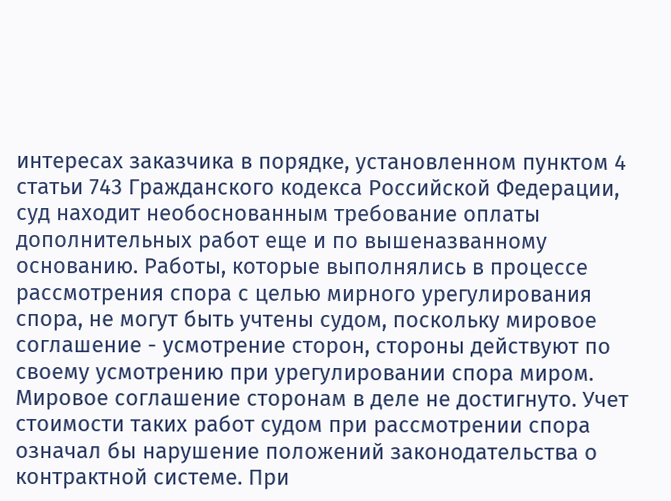интересах заказчика в порядке, установленном пунктом 4 статьи 743 Гражданского кодекса Российской Федерации, суд находит необоснованным требование оплаты дополнительных работ еще и по вышеназванному основанию. Работы, которые выполнялись в процессе рассмотрения спора с целью мирного урегулирования спора, не могут быть учтены судом, поскольку мировое соглашение - усмотрение сторон, стороны действуют по своему усмотрению при урегулировании спора миром. Мировое соглашение сторонам в деле не достигнуто. Учет стоимости таких работ судом при рассмотрении спора означал бы нарушение положений законодательства о контрактной системе. При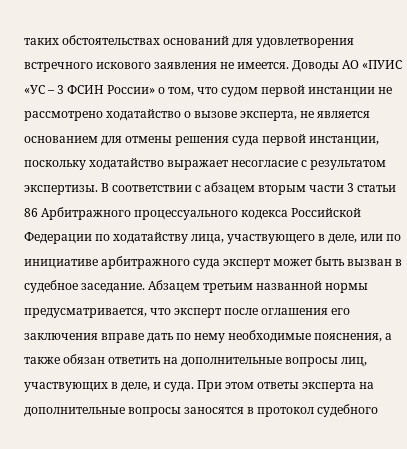таких обстоятельствах оснований для удовлетворения встречного искового заявления не имеется. Доводы АО «ПУИС «УС – 3 ФСИН России» о том, что судом первой инстанции не рассмотрено ходатайство о вызове эксперта, не является основанием для отмены решения суда первой инстанции, поскольку ходатайство выражает несогласие с результатом экспертизы. В соответствии с абзацем вторым части 3 статьи 86 Арбитражного процессуального кодекса Российской Федерации по ходатайству лица, участвующего в деле, или по инициативе арбитражного суда эксперт может быть вызван в судебное заседание. Абзацем третьим названной нормы предусматривается, что эксперт после оглашения его заключения вправе дать по нему необходимые пояснения, а также обязан ответить на дополнительные вопросы лиц, участвующих в деле, и суда. При этом ответы эксперта на дополнительные вопросы заносятся в протокол судебного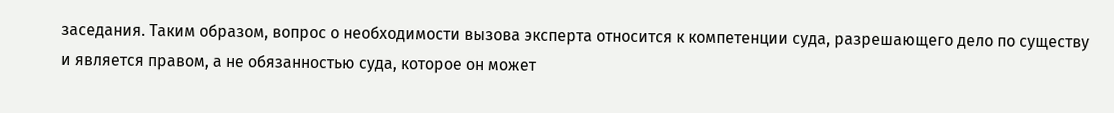заседания. Таким образом, вопрос о необходимости вызова эксперта относится к компетенции суда, разрешающего дело по существу и является правом, а не обязанностью суда, которое он может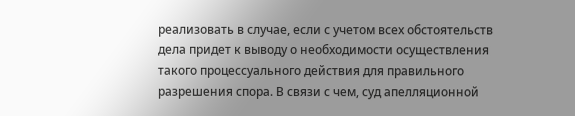реализовать в случае, если с учетом всех обстоятельств дела придет к выводу о необходимости осуществления такого процессуального действия для правильного разрешения спора. В связи с чем, суд апелляционной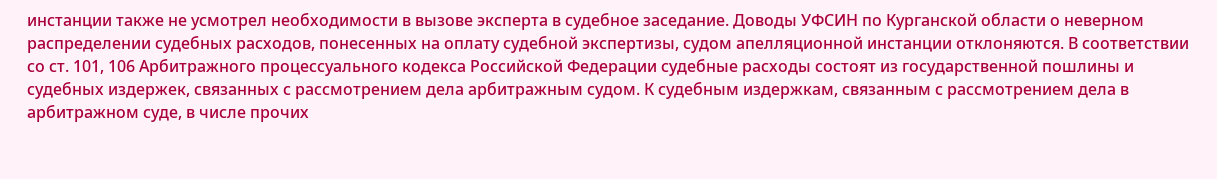инстанции также не усмотрел необходимости в вызове эксперта в судебное заседание. Доводы УФСИН по Курганской области о неверном распределении судебных расходов, понесенных на оплату судебной экспертизы, судом апелляционной инстанции отклоняются. В соответствии со ст. 101, 106 Арбитражного процессуального кодекса Российской Федерации судебные расходы состоят из государственной пошлины и судебных издержек, связанных с рассмотрением дела арбитражным судом. К судебным издержкам, связанным с рассмотрением дела в арбитражном суде, в числе прочих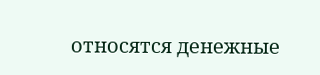относятся денежные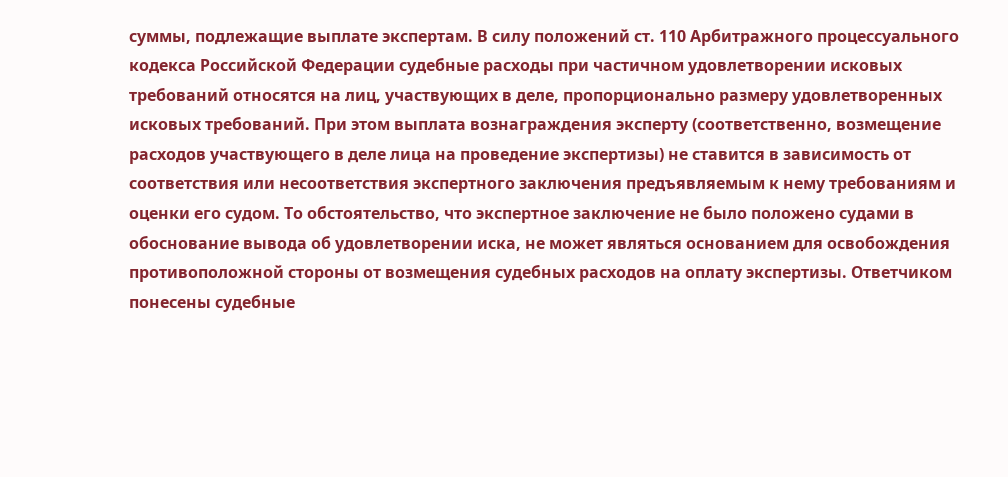суммы, подлежащие выплате экспертам. В силу положений ст. 110 Арбитражного процессуального кодекса Российской Федерации судебные расходы при частичном удовлетворении исковых требований относятся на лиц, участвующих в деле, пропорционально размеру удовлетворенных исковых требований. При этом выплата вознаграждения эксперту (соответственно, возмещение расходов участвующего в деле лица на проведение экспертизы) не ставится в зависимость от соответствия или несоответствия экспертного заключения предъявляемым к нему требованиям и оценки его судом. То обстоятельство, что экспертное заключение не было положено судами в обоснование вывода об удовлетворении иска, не может являться основанием для освобождения противоположной стороны от возмещения судебных расходов на оплату экспертизы. Ответчиком понесены судебные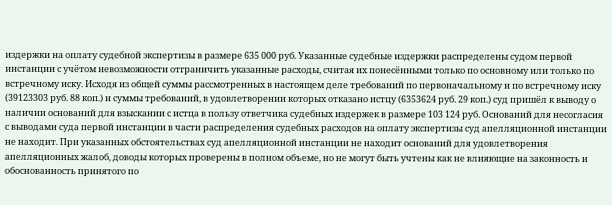издержки на оплату судебной экспертизы в размере 635 000 руб. Указанные судебные издержки распределены судом первой инстанции с учётом невозможности отграничить указанные расходы, считая их понесёнными только по основному или только по встречному иску. Исходя из общей суммы рассмотренных в настоящем деле требований по первоначальному и по встречному иску (39123303 руб. 88 коп.) и суммы требований, в удовлетворении которых отказано истцу (6353624 руб. 29 коп.) суд пришёл к выводу о наличии оснований для взыскании с истца в пользу ответчика судебных издержек в размере 103 124 руб. Оснований для несогласия с выводами суда первой инстанции в части распределения судебных расходов на оплату экспертизы суд апелляционной инстанции не находит. При указанных обстоятельствах суд апелляционной инстанции не находит оснований для удовлетворения апелляционных жалоб, доводы которых проверены в полном объеме, но не могут быть учтены как не влияющие на законность и обоснованность принятого по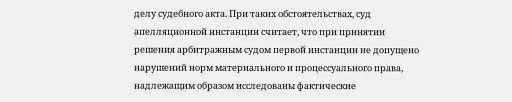делу судебного акта. При таких обстоятельствах, суд апелляционной инстанции считает, что при принятии решения арбитражным судом первой инстанции не допущено нарушений норм материального и процессуального права, надлежащим образом исследованы фактические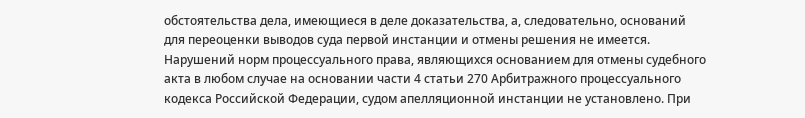обстоятельства дела, имеющиеся в деле доказательства, а, следовательно, оснований для переоценки выводов суда первой инстанции и отмены решения не имеется. Нарушений норм процессуального права, являющихся основанием для отмены судебного акта в любом случае на основании части 4 статьи 270 Арбитражного процессуального кодекса Российской Федерации, судом апелляционной инстанции не установлено. При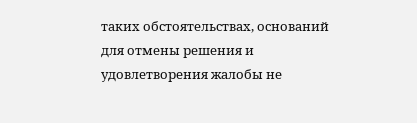таких обстоятельствах, оснований для отмены решения и удовлетворения жалобы не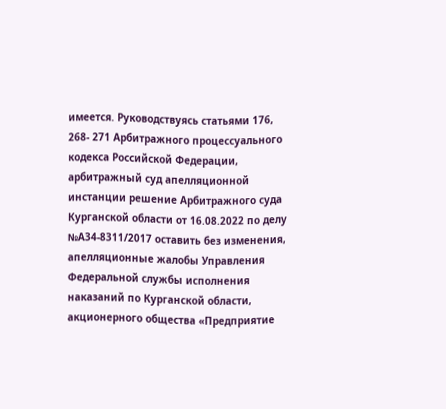имеется. Руководствуясь статьями 176, 268- 271 Арбитражного процессуального кодекса Российской Федерации, арбитражный суд апелляционной инстанции решение Арбитражного суда Курганской области от 16.08.2022 по делу №А34-8311/2017 оставить без изменения, апелляционные жалобы Управления Федеральной службы исполнения наказаний по Курганской области, акционерного общества «Предприятие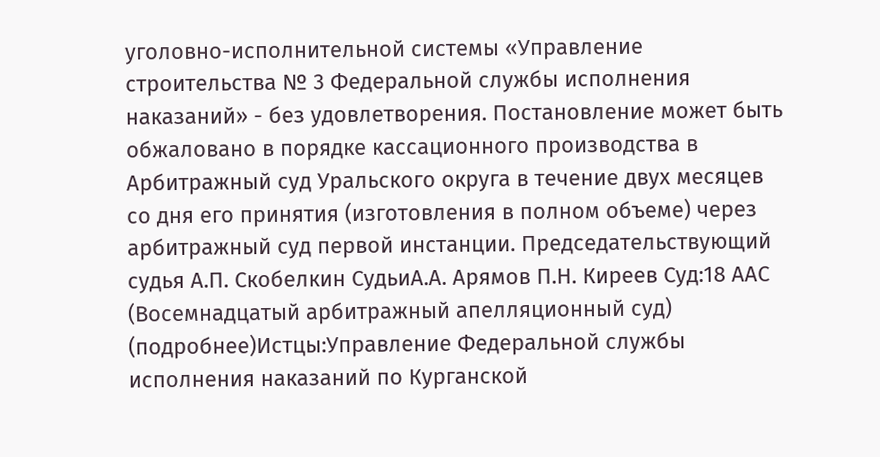уголовно-исполнительной системы «Управление строительства № 3 Федеральной службы исполнения наказаний» - без удовлетворения. Постановление может быть обжаловано в порядке кассационного производства в Арбитражный суд Уральского округа в течение двух месяцев со дня его принятия (изготовления в полном объеме) через арбитражный суд первой инстанции. Председательствующий судья А.П. Скобелкин СудьиА.А. Арямов П.Н. Киреев Суд:18 ААС (Восемнадцатый арбитражный апелляционный суд) (подробнее)Истцы:Управление Федеральной службы исполнения наказаний по Курганской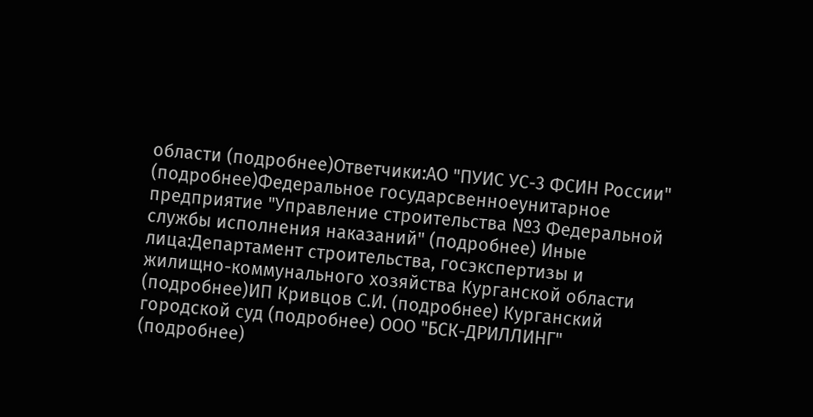области (подробнее)Ответчики:АО "ПУИС УС-3 ФСИН России" (подробнее)Федеральное государсвенноеунитарное предприятие "Управление строительства №3 Федеральной службы исполнения наказаний" (подробнее) Иные лица:Департамент строительства, госэкспертизы и жилищно-коммунального хозяйства Курганской области (подробнее)ИП Кривцов С.И. (подробнее) Курганский городской суд (подробнее) ООО "БСК-ДРИЛЛИНГ" (подробнее)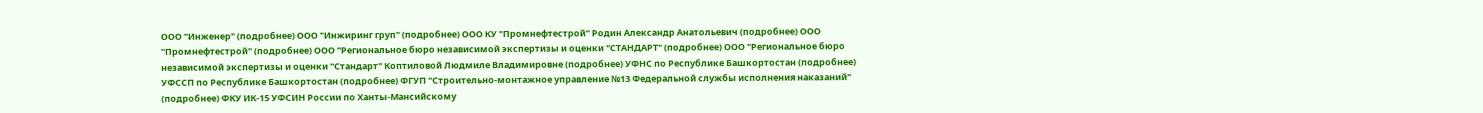ООО "Инженер" (подробнее) ООО "Инжиринг груп" (подробнее) ООО КУ "Промнефтестрой" Родин Александр Анатольевич (подробнее) ООО "Промнефтестрой" (подробнее) ООО "Региональное бюро независимой экспертизы и оценки "СТАНДАРТ" (подробнее) ООО "Региональное бюро независимой экспертизы и оценки "Стандарт" Коптиловой Людмиле Владимировне (подробнее) УФНС по Республике Башкортостан (подробнее) УФССП по Республике Башкортостан (подробнее) ФГУП "Строительно-монтажное управление №13 Федеральной службы исполнения наказаний" (подробнее) ФКУ ИК-15 УФСИН России по Ханты-Мансийскому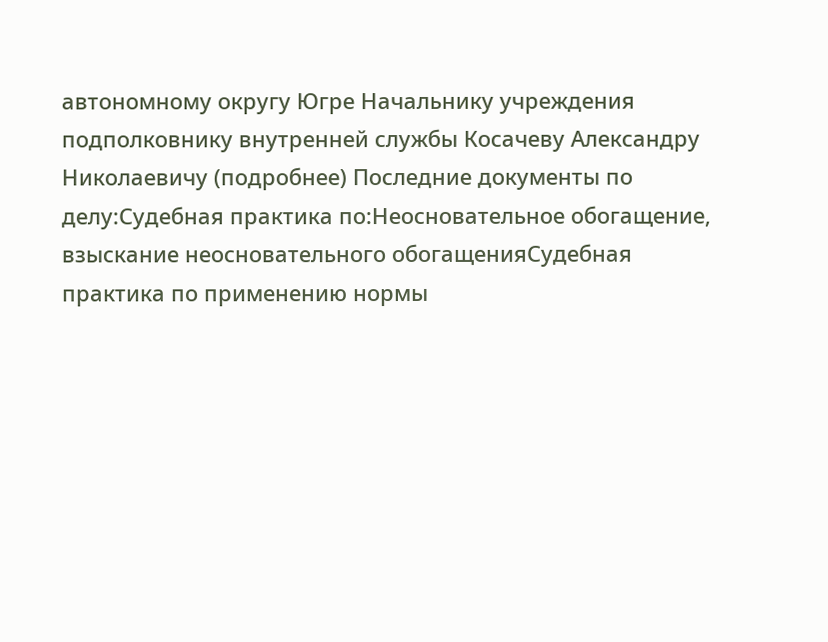автономному округу Югре Начальнику учреждения подполковнику внутренней службы Косачеву Александру Николаевичу (подробнее) Последние документы по делу:Судебная практика по:Неосновательное обогащение, взыскание неосновательного обогащенияСудебная практика по применению нормы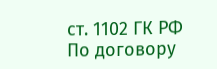ст. 1102 ГК РФ По договору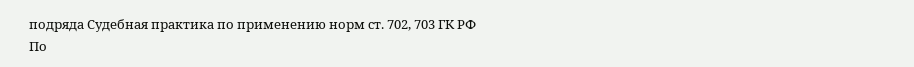подряда Судебная практика по применению норм ст. 702, 703 ГК РФ
По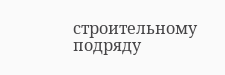строительному подряду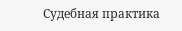Судебная практика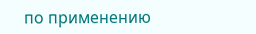по применению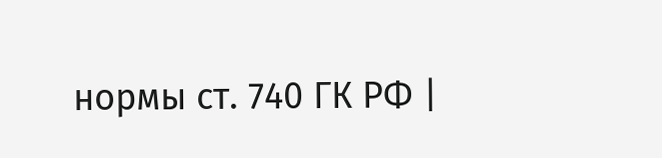нормы ст. 740 ГК РФ |